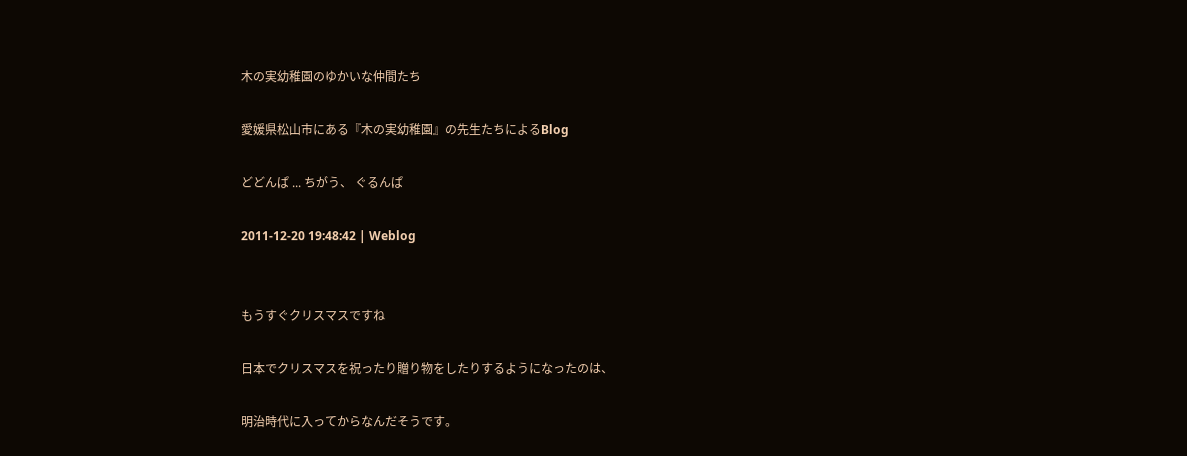木の実幼稚園のゆかいな仲間たち

愛媛県松山市にある『木の実幼稚園』の先生たちによるBlog

どどんぱ ... ちがう、 ぐるんぱ

2011-12-20 19:48:42 | Weblog


もうすぐクリスマスですね

日本でクリスマスを祝ったり贈り物をしたりするようになったのは、

明治時代に入ってからなんだそうです。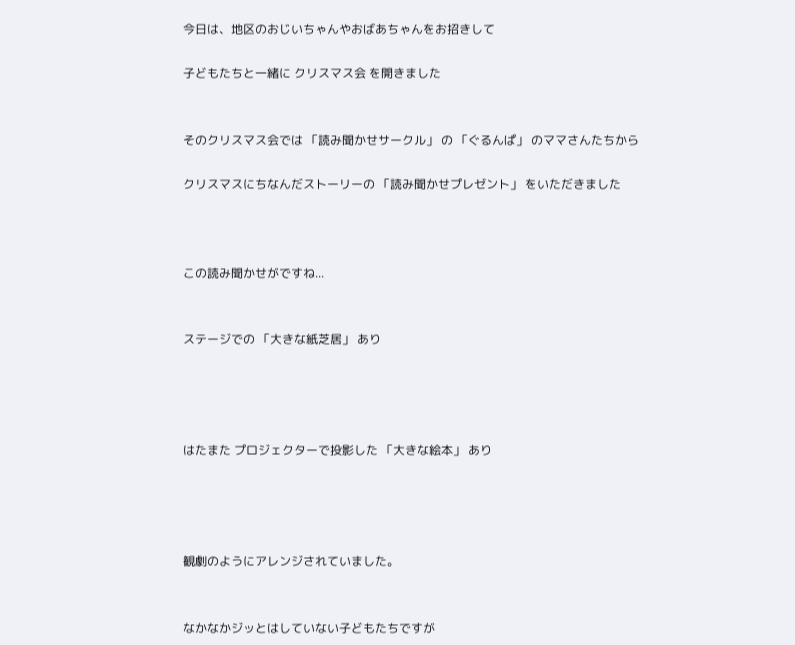今日は、地区のおじいちゃんやおばあちゃんをお招きして

子どもたちと一緒に クリスマス会 を開きました


そのクリスマス会では 「読み聞かせサークル」 の 「ぐるんぱ」 のママさんたちから

クリスマスにちなんだストーリーの 「読み聞かせプレゼント」 をいただきました



この読み聞かせがですね...


ステージでの 「大きな紙芝居」 あり




はたまた プロジェクターで投影した 「大きな絵本」 あり




観劇のようにアレンジされていました。


なかなかジッとはしていない子どもたちですが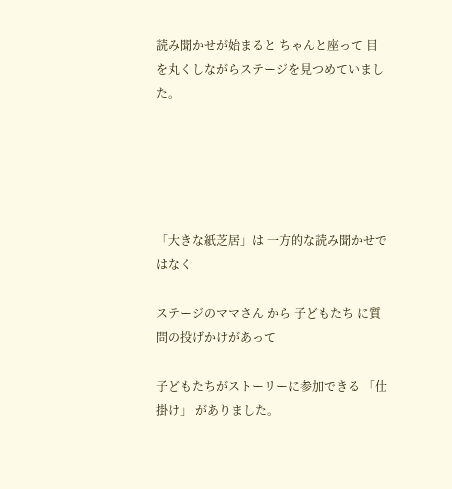読み聞かせが始まると ちゃんと座って 目を丸くしながらステージを見つめていました。





「大きな紙芝居」は 一方的な読み聞かせではなく

ステージのママさん から 子どもたち に質問の投げかけがあって

子どもたちがストーリーに参加できる 「仕掛け」 がありました。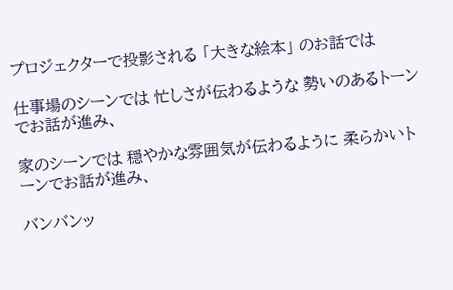プロジェクターで投影される 「大きな絵本」 のお話では

仕事場のシーンでは 忙しさが伝わるような 勢いのあるトーンでお話が進み、

家のシーンでは 穏やかな雰囲気が伝わるように 柔らかいトーンでお話が進み、

バンバンッ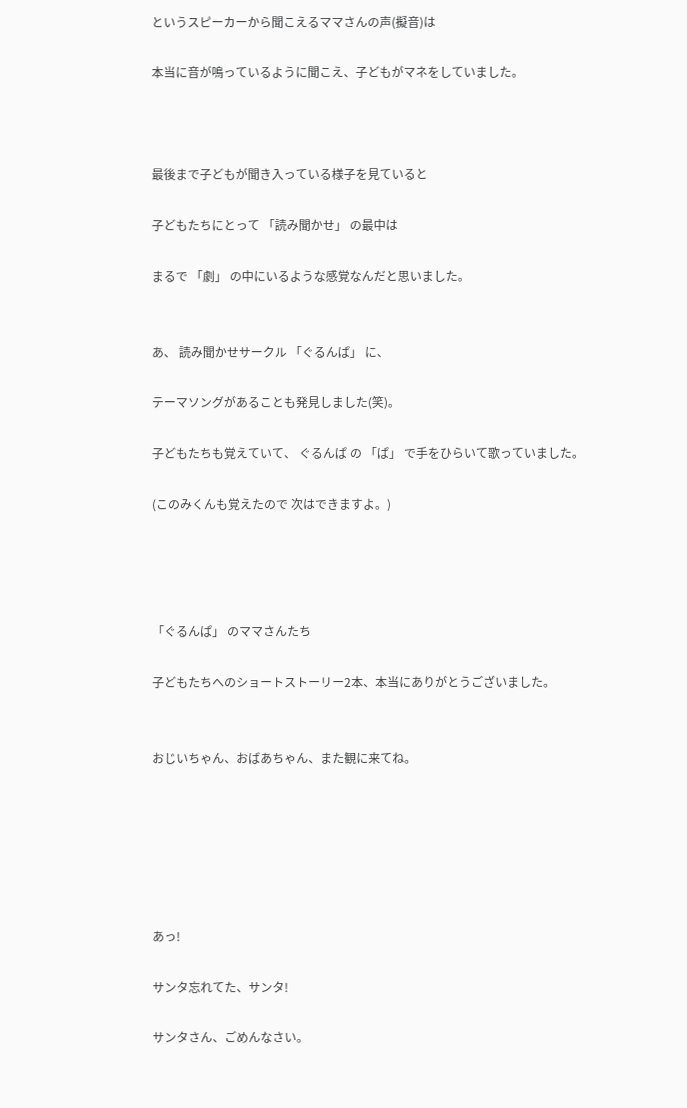というスピーカーから聞こえるママさんの声(擬音)は

本当に音が鳴っているように聞こえ、子どもがマネをしていました。



最後まで子どもが聞き入っている様子を見ていると

子どもたちにとって 「読み聞かせ」 の最中は

まるで 「劇」 の中にいるような感覚なんだと思いました。


あ、 読み聞かせサークル 「ぐるんぱ」 に、

テーマソングがあることも発見しました(笑)。

子どもたちも覚えていて、 ぐるんぱ の 「ぱ」 で手をひらいて歌っていました。

(このみくんも覚えたので 次はできますよ。)




「ぐるんぱ」 のママさんたち

子どもたちへのショートストーリー2本、本当にありがとうございました。


おじいちゃん、おばあちゃん、また観に来てね。






あっ!

サンタ忘れてた、サンタ!

サンタさん、ごめんなさい。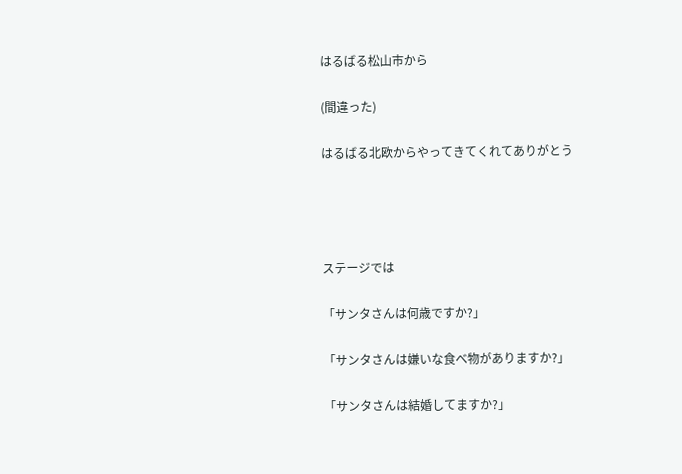はるばる松山市から

(間違った)

はるばる北欧からやってきてくれてありがとう




ステージでは

「サンタさんは何歳ですか?」

「サンタさんは嫌いな食べ物がありますか?」

「サンタさんは結婚してますか?」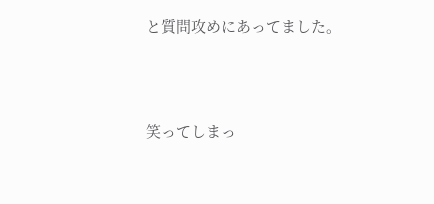と質問攻めにあってました。




笑ってしまっ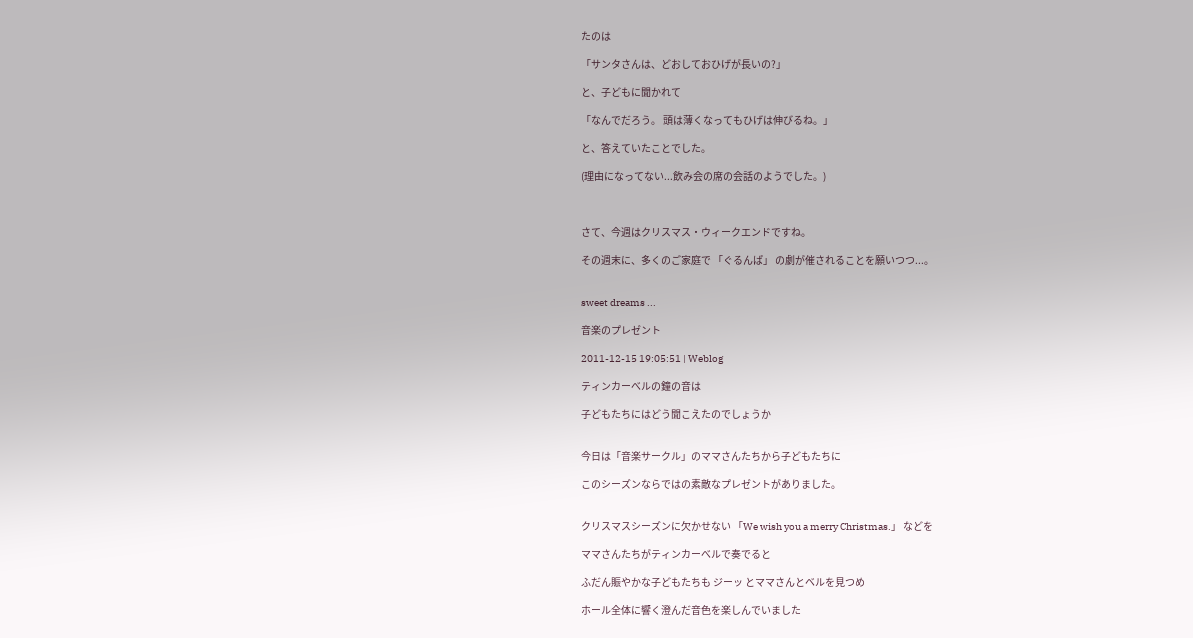たのは

「サンタさんは、どおしておひげが長いの?」

と、子どもに聞かれて

「なんでだろう。 頭は薄くなってもひげは伸びるね。」

と、答えていたことでした。

(理由になってない...飲み会の席の会話のようでした。)



さて、今週はクリスマス・ウィークエンドですね。

その週末に、多くのご家庭で 「ぐるんぱ」 の劇が催されることを願いつつ...。


sweet dreams ...

音楽のプレゼント

2011-12-15 19:05:51 | Weblog

ティンカーべルの鐘の音は

子どもたちにはどう聞こえたのでしょうか


今日は「音楽サークル」のママさんたちから子どもたちに

このシーズンならではの素敵なプレゼントがありました。


クリスマスシーズンに欠かせない 「We wish you a merry Christmas.」 などを

ママさんたちがティンカーべルで奏でると

ふだん賑やかな子どもたちも ジーッ とママさんとベルを見つめ

ホール全体に響く澄んだ音色を楽しんでいました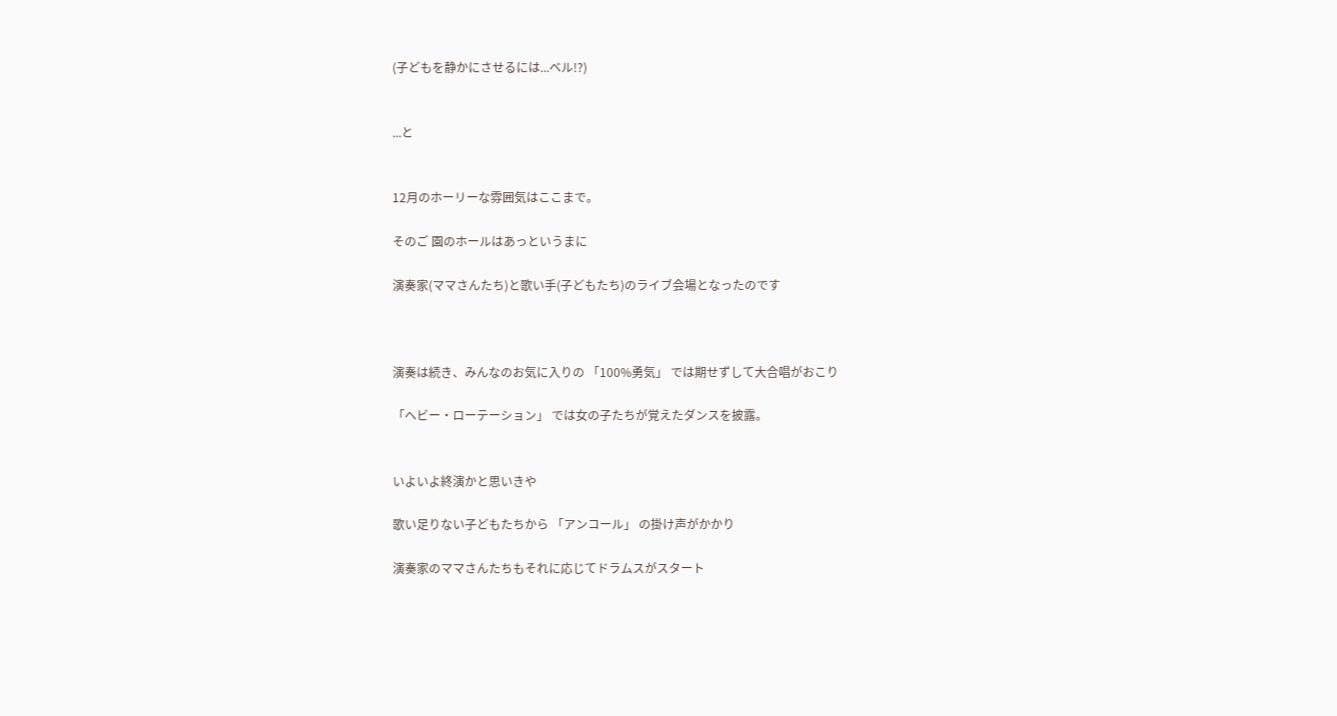(子どもを静かにさせるには...ベル!?)


...と


12月のホーリーな雰囲気はここまで。

そのご 園のホールはあっというまに

演奏家(ママさんたち)と歌い手(子どもたち)のライブ会場となったのです



演奏は続き、みんなのお気に入りの 「100%勇気」 では期せずして大合唱がおこり

「ヘビー・ローテーション」 では女の子たちが覚えたダンスを披露。


いよいよ終演かと思いきや

歌い足りない子どもたちから 「アンコール」 の掛け声がかかり

演奏家のママさんたちもそれに応じてドラムスがスタート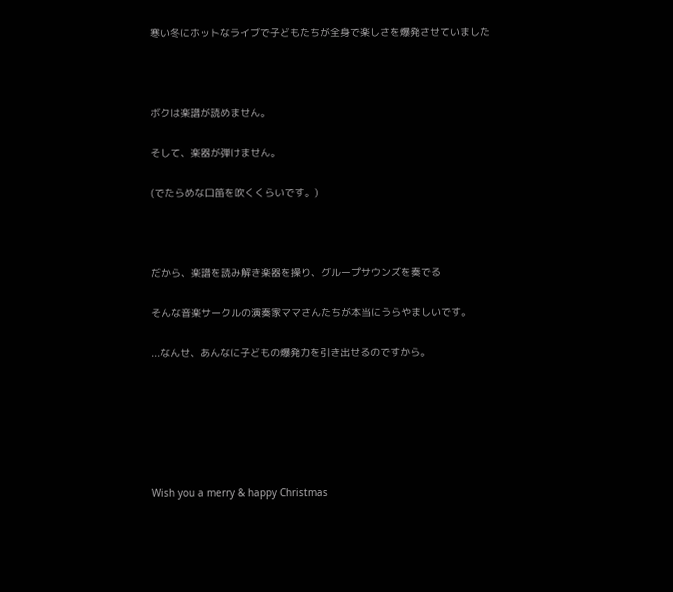寒い冬にホットなライブで子どもたちが全身で楽しさを爆発させていました



ボクは楽譜が読めません。

そして、楽器が弾けません。

(でたらめな口笛を吹くくらいです。)



だから、楽譜を読み解き楽器を操り、グループサウンズを奏でる

そんな音楽サークルの演奏家ママさんたちが本当にうらやましいです。

...なんせ、あんなに子どもの爆発力を引き出せるのですから。






Wish you a merry & happy Christmas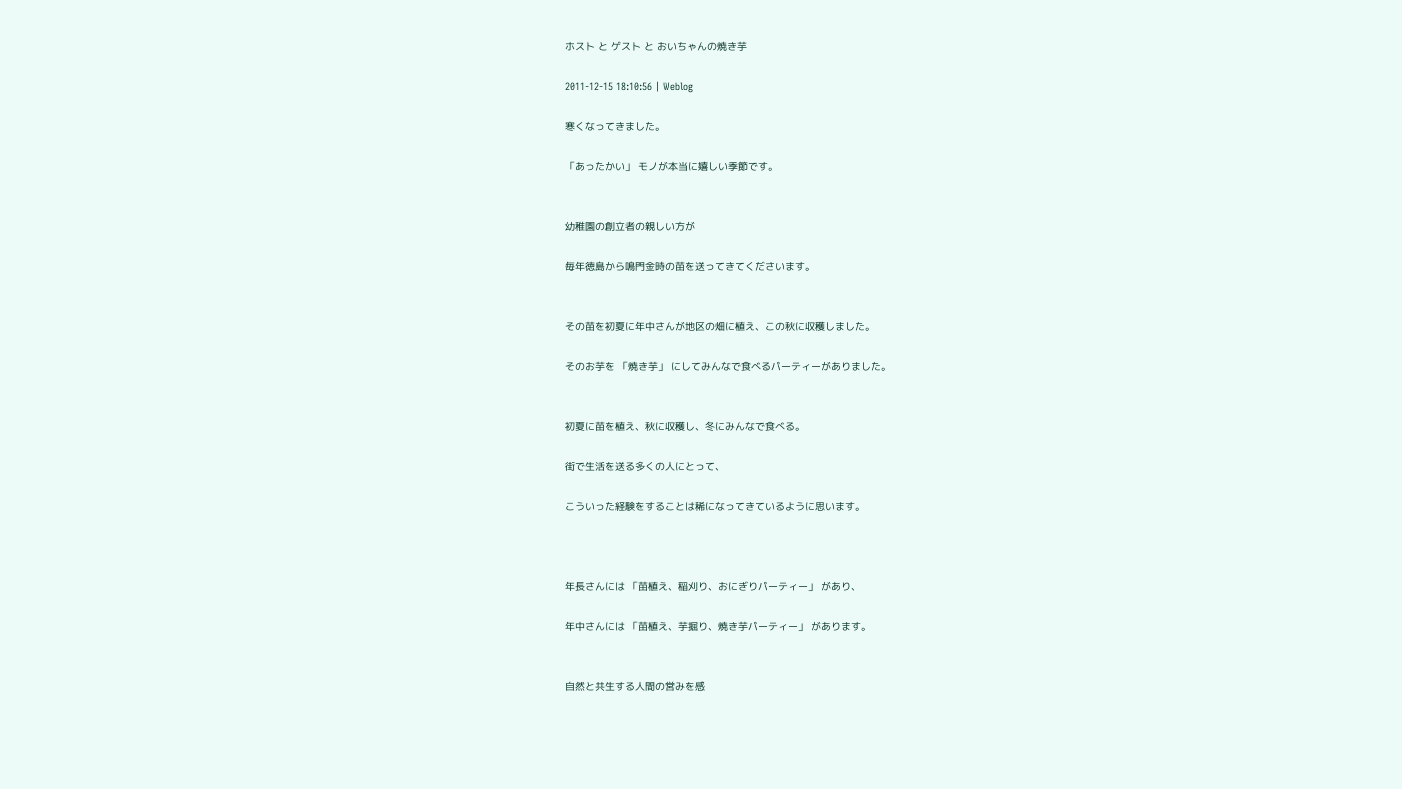ホスト と ゲスト と おいちゃんの焼き芋

2011-12-15 18:10:56 | Weblog

寒くなってきました。

「あったかい」 モノが本当に嬉しい季節です。


幼稚園の創立者の親しい方が

毎年徳島から鳴門金時の苗を送ってきてくださいます。


その苗を初夏に年中さんが地区の畑に植え、この秋に収穫しました。

そのお芋を 「焼き芋」 にしてみんなで食べるパーティーがありました。


初夏に苗を植え、秋に収穫し、冬にみんなで食べる。

街で生活を送る多くの人にとって、

こういった経験をすることは稀になってきているように思います。



年長さんには 「苗植え、稲刈り、おにぎりパーティー」 があり、

年中さんには 「苗植え、芋掘り、焼き芋パーティー」 があります。


自然と共生する人間の営みを感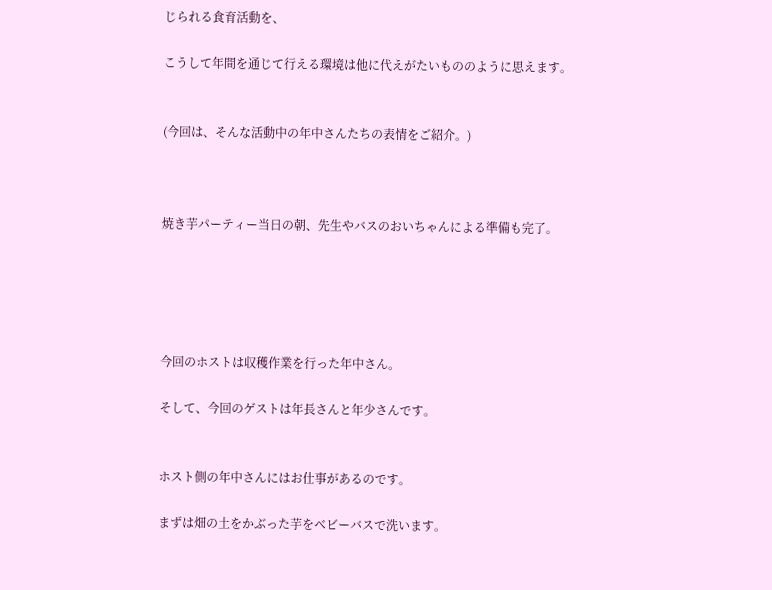じられる食育活動を、

こうして年間を通じて行える環境は他に代えがたいもののように思えます。


(今回は、そんな活動中の年中さんたちの表情をご紹介。)



焼き芋パーティー当日の朝、先生やバスのおいちゃんによる準備も完了。





今回のホストは収穫作業を行った年中さん。

そして、今回のゲストは年長さんと年少さんです。


ホスト側の年中さんにはお仕事があるのです。

まずは畑の土をかぶった芋をベビーバスで洗います。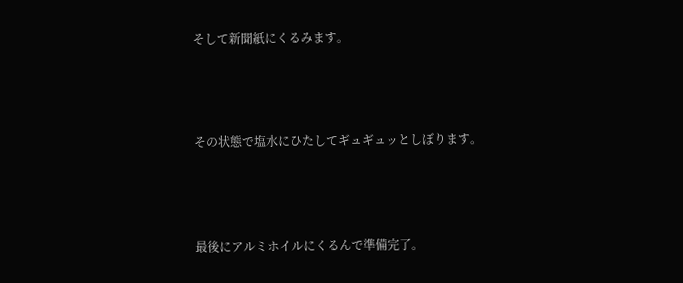そして新聞紙にくるみます。




その状態で塩水にひたしてギュギュッとしぼります。




最後にアルミホイルにくるんで準備完了。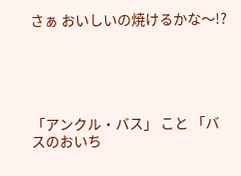さぁ おいしいの焼けるかな〜!?





「アンクル・バス」 こと 「バスのおいち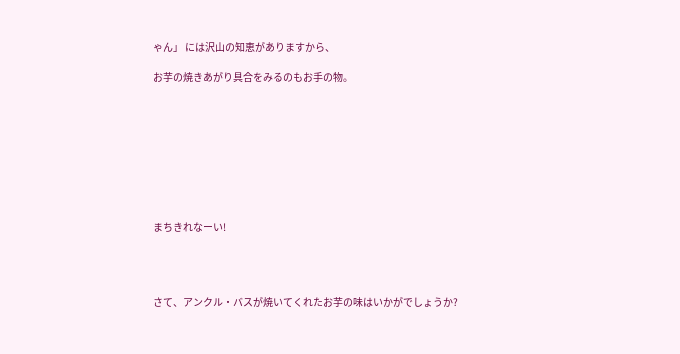ゃん」 には沢山の知恵がありますから、

お芋の焼きあがり具合をみるのもお手の物。









まちきれなーい!




さて、アンクル・バスが焼いてくれたお芋の味はいかがでしょうか?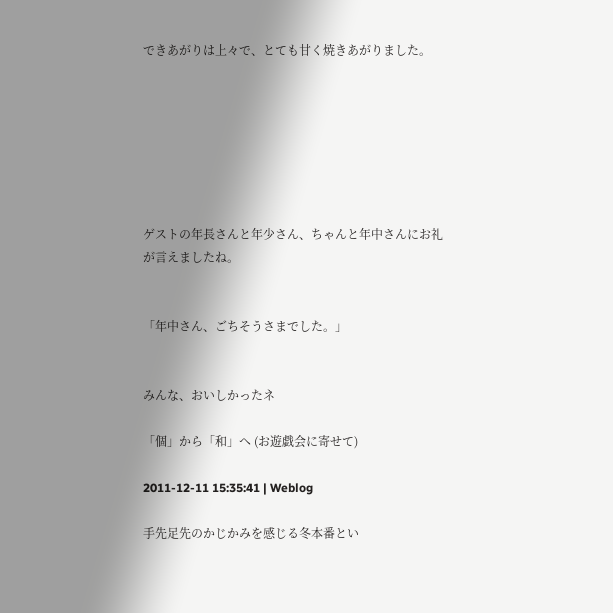できあがりは上々で、とても甘く焼きあがりました。







ゲストの年長さんと年少さん、ちゃんと年中さんにお礼が言えましたね。


「年中さん、ごちそうさまでした。」


みんな、おいしかったネ

「個」から「和」へ (お遊戯会に寄せて)

2011-12-11 15:35:41 | Weblog

手先足先のかじかみを感じる冬本番とい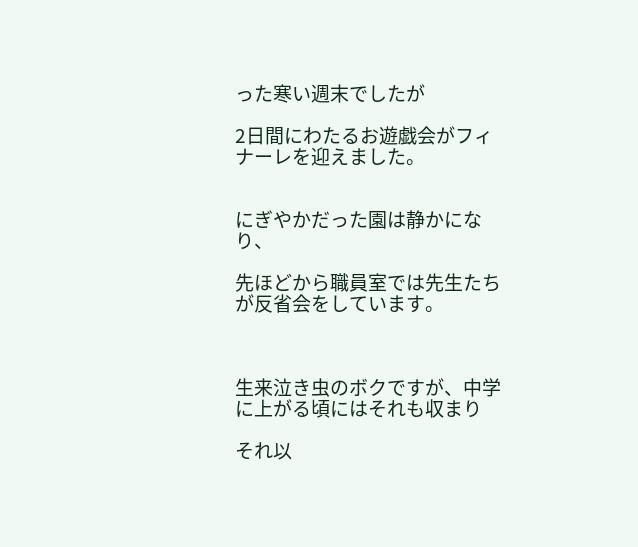った寒い週末でしたが

2日間にわたるお遊戯会がフィナーレを迎えました。


にぎやかだった園は静かになり、

先ほどから職員室では先生たちが反省会をしています。



生来泣き虫のボクですが、中学に上がる頃にはそれも収まり

それ以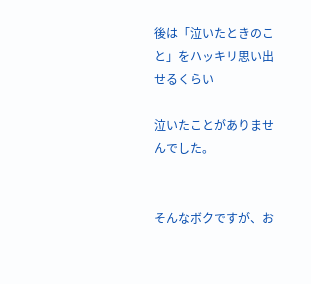後は「泣いたときのこと」をハッキリ思い出せるくらい

泣いたことがありませんでした。


そんなボクですが、お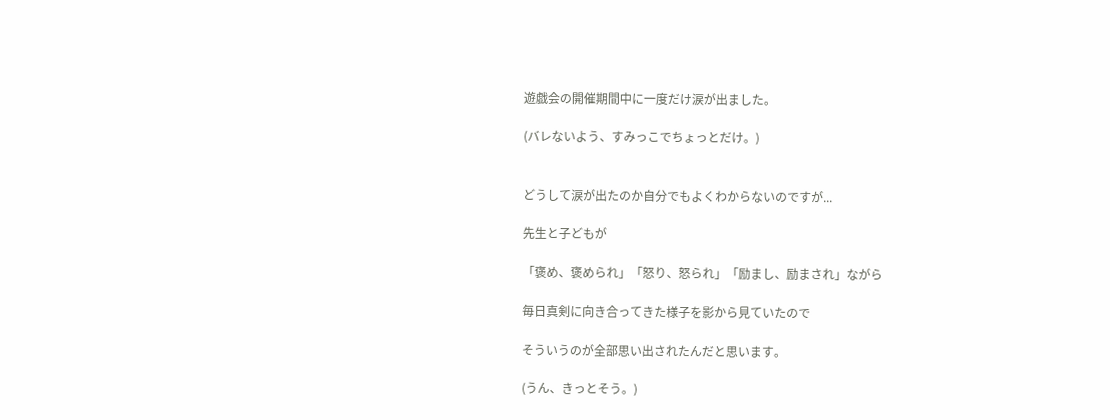遊戯会の開催期間中に一度だけ涙が出ました。

(バレないよう、すみっこでちょっとだけ。)


どうして涙が出たのか自分でもよくわからないのですが...

先生と子どもが

「褒め、褒められ」「怒り、怒られ」「励まし、励まされ」ながら

毎日真剣に向き合ってきた様子を影から見ていたので

そういうのが全部思い出されたんだと思います。

(うん、きっとそう。)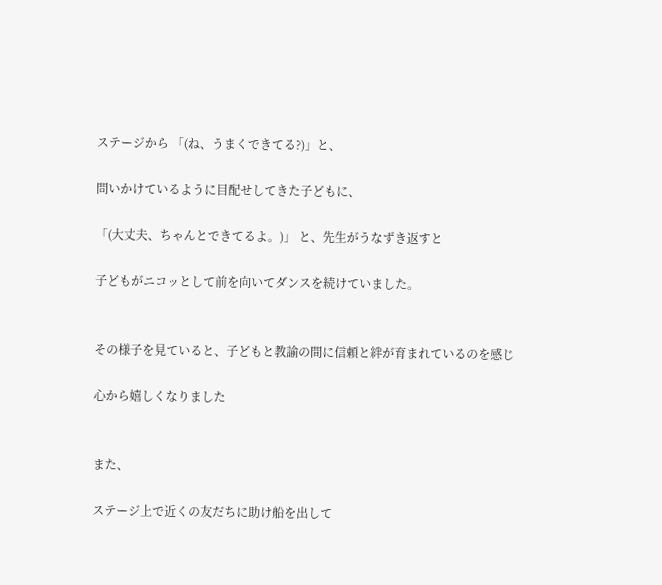ステージから 「(ね、うまくできてる?)」と、

問いかけているように目配せしてきた子どもに、

「(大丈夫、ちゃんとできてるよ。)」 と、先生がうなずき返すと

子どもがニコッとして前を向いてダンスを続けていました。


その様子を見ていると、子どもと教諭の間に信頼と絆が育まれているのを感じ

心から嬉しくなりました


また、

ステージ上で近くの友だちに助け船を出して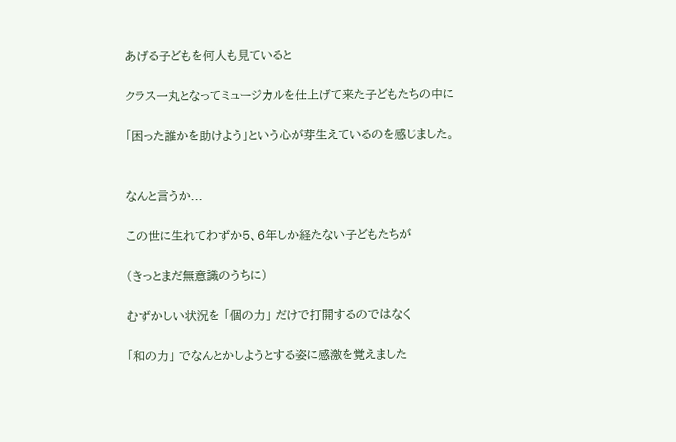あげる子どもを何人も見ていると

クラス一丸となってミュージカルを仕上げて来た子どもたちの中に

「困った誰かを助けよう」という心が芽生えているのを感じました。


なんと言うか...

この世に生れてわずか5、6年しか経たない子どもたちが

(きっとまだ無意識のうちに)

むずかしい状況を 「個の力」 だけで打開するのではなく

「和の力」 でなんとかしようとする姿に感激を覚えました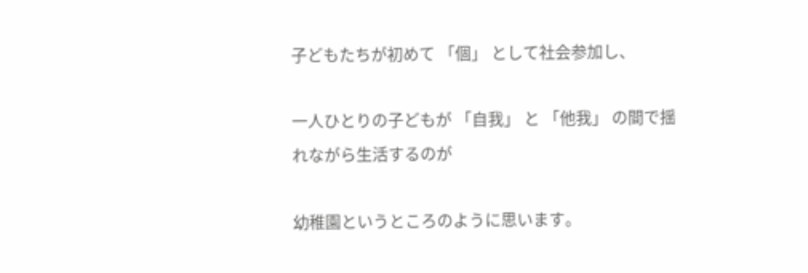子どもたちが初めて 「個」 として社会参加し、

一人ひとりの子どもが 「自我」 と 「他我」 の間で揺れながら生活するのが

幼稚園というところのように思います。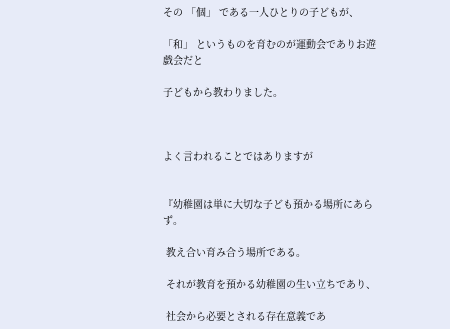その 「個」 である一人ひとりの子どもが、

「和」 というものを育むのが運動会でありお遊戯会だと

子どもから教わりました。



よく言われることではありますが


『幼稚園は単に大切な子ども預かる場所にあらず。

 教え合い育み合う場所である。

 それが教育を預かる幼稚園の生い立ちであり、

 社会から必要とされる存在意義であ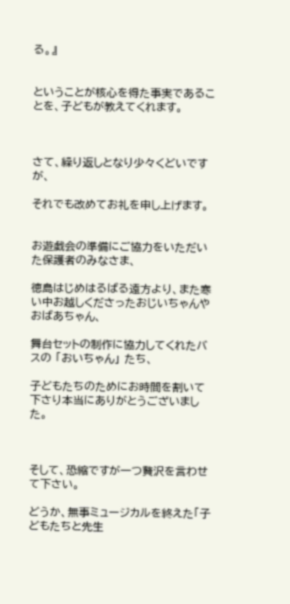る。』


ということが核心を得た事実であることを、子どもが教えてくれます。



さて、繰り返しとなり少々くどいですが、

それでも改めてお礼を申し上げます。


お遊戯会の準備にご協力をいただいた保護者のみなさま、

徳島はじめはるばる遠方より、また寒い中お越しくださったおじいちゃんやおばあちゃん、

舞台セットの制作に協力してくれたバスの 「おいちゃん」 たち、

子どもたちのためにお時間を割いて下さり本当にありがとうございました。



そして、恐縮ですが一つ贅沢を言わせて下さい。

どうか、無事ミュージカルを終えた「子どもたちと先生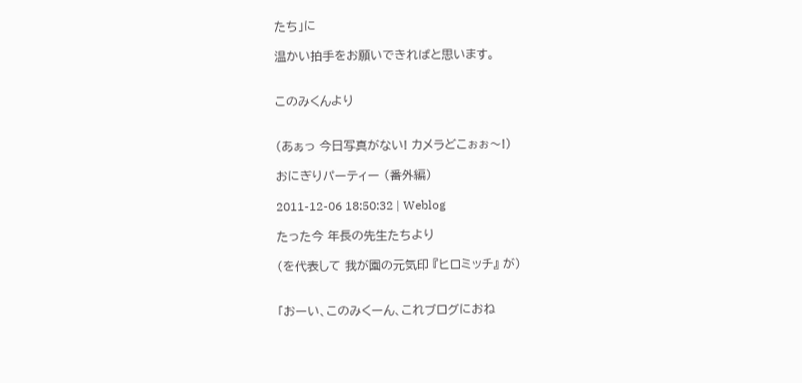たち」に

温かい拍手をお願いできればと思います。


このみくんより


(あぁっ 今日写真がない! カメラどこぉぉ〜!)

おにぎりパーティー (番外編)

2011-12-06 18:50:32 | Weblog

たった今 年長の先生たちより

(を代表して 我が園の元気印 『ヒロミッチ』 が)


「おーい、このみくーん、これブログにおね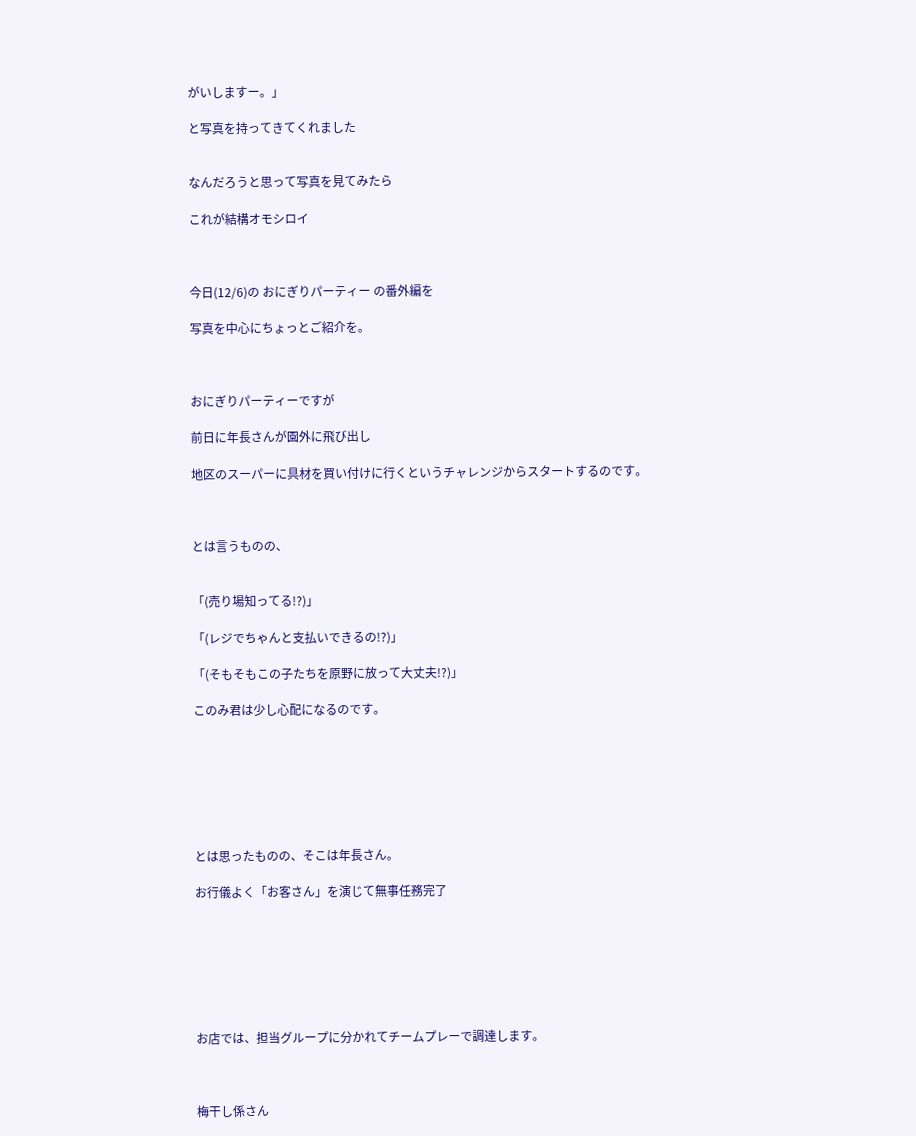がいしますー。」

と写真を持ってきてくれました


なんだろうと思って写真を見てみたら

これが結構オモシロイ



今日(12/6)の おにぎりパーティー の番外編を

写真を中心にちょっとご紹介を。



おにぎりパーティーですが

前日に年長さんが園外に飛び出し

地区のスーパーに具材を買い付けに行くというチャレンジからスタートするのです。



とは言うものの、


「(売り場知ってる!?)」

「(レジでちゃんと支払いできるの!?)」

「(そもそもこの子たちを原野に放って大丈夫!?)」

このみ君は少し心配になるのです。







とは思ったものの、そこは年長さん。

お行儀よく「お客さん」を演じて無事任務完了







お店では、担当グループに分かれてチームプレーで調達します。



梅干し係さん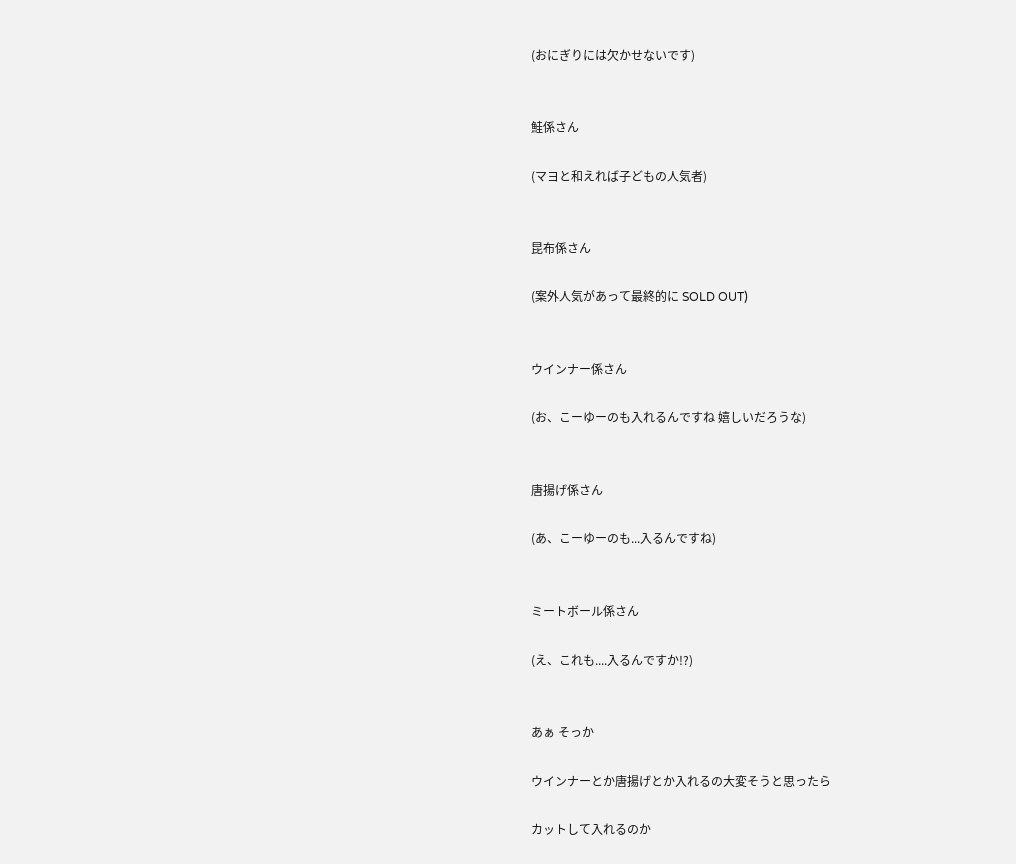(おにぎりには欠かせないです)


鮭係さん

(マヨと和えれば子どもの人気者)


昆布係さん

(案外人気があって最終的に SOLD OUT)


ウインナー係さん

(お、こーゆーのも入れるんですね 嬉しいだろうな)


唐揚げ係さん

(あ、こーゆーのも...入るんですね)


ミートボール係さん

(え、これも....入るんですか!?)


あぁ そっか

ウインナーとか唐揚げとか入れるの大変そうと思ったら

カットして入れるのか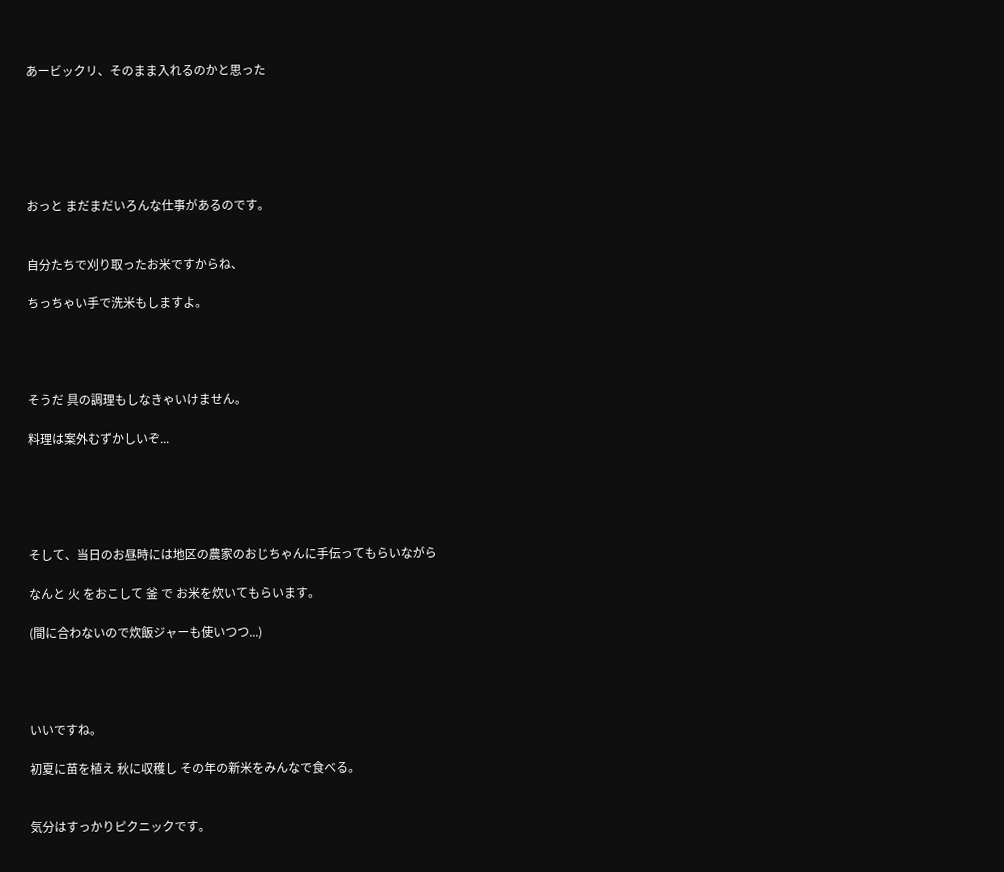あービックリ、そのまま入れるのかと思った






おっと まだまだいろんな仕事があるのです。


自分たちで刈り取ったお米ですからね、

ちっちゃい手で洗米もしますよ。




そうだ 具の調理もしなきゃいけません。

料理は案外むずかしいぞ...





そして、当日のお昼時には地区の農家のおじちゃんに手伝ってもらいながら

なんと 火 をおこして 釜 で お米を炊いてもらいます。

(間に合わないので炊飯ジャーも使いつつ...)




いいですね。

初夏に苗を植え 秋に収穫し その年の新米をみんなで食べる。


気分はすっかりピクニックです。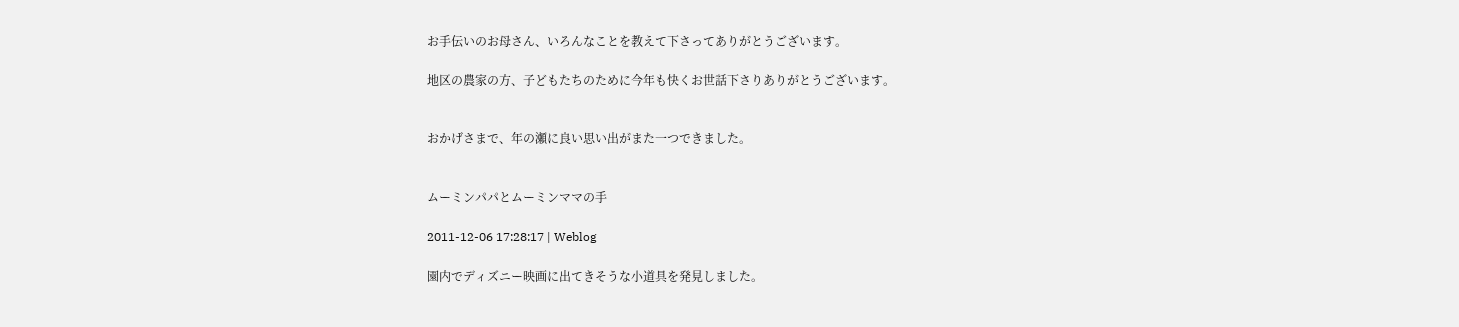お手伝いのお母さん、いろんなことを教えて下さってありがとうございます。

地区の農家の方、子どもたちのために今年も快くお世話下さりありがとうございます。


おかげさまで、年の瀬に良い思い出がまた一つできました。


ムーミンパパとムーミンママの手

2011-12-06 17:28:17 | Weblog

園内でディズニー映画に出てきそうな小道具を発見しました。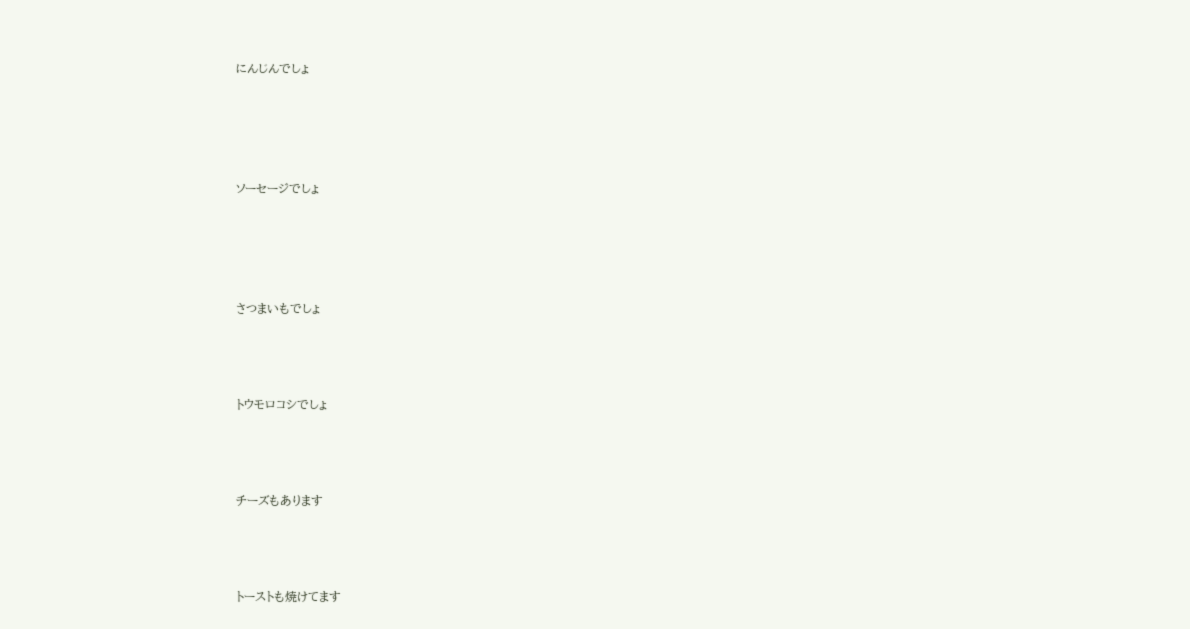にんじんでしょ




ソーセージでしょ




さつまいもでしょ



トウモロコシでしょ



チーズもあります



トーストも焼けてます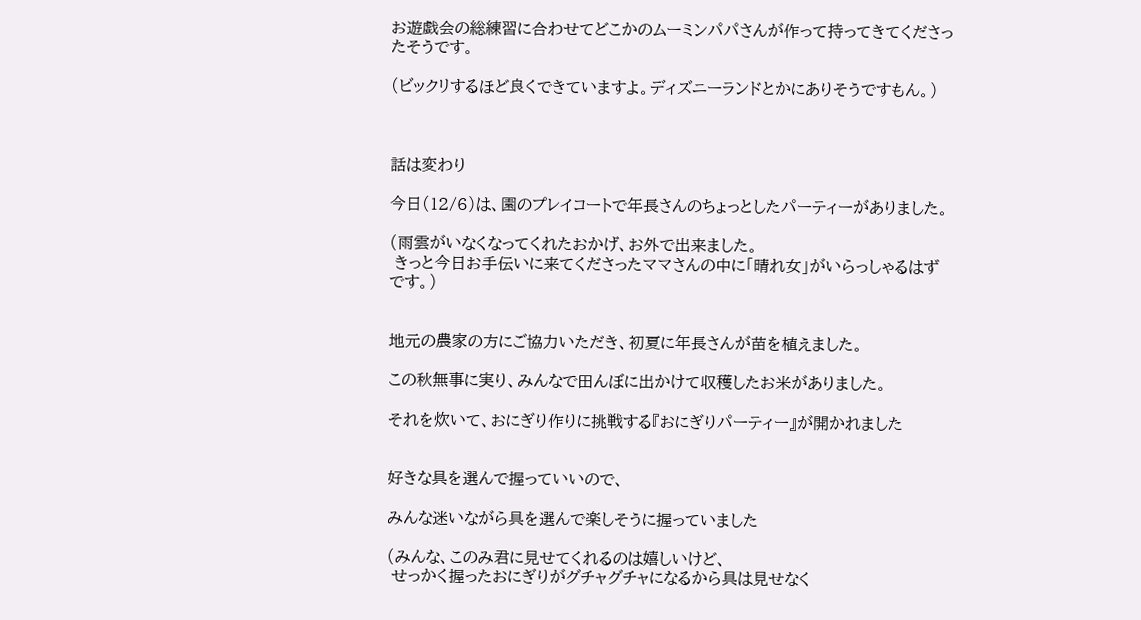お遊戯会の総練習に合わせてどこかのムーミンパパさんが作って持ってきてくださったそうです。

(ビックリするほど良くできていますよ。ディズニーランドとかにありそうですもん。)



話は変わり

今日(12/6)は、園のプレイコートで年長さんのちょっとしたパーティーがありました。

(雨雲がいなくなってくれたおかげ、お外で出来ました。
 きっと今日お手伝いに来てくださったママさんの中に「晴れ女」がいらっしゃるはずです。)


地元の農家の方にご協力いただき、初夏に年長さんが苗を植えました。

この秋無事に実り、みんなで田んぼに出かけて収穫したお米がありました。

それを炊いて、おにぎり作りに挑戦する『おにぎりパーティー』が開かれました


好きな具を選んで握っていいので、

みんな迷いながら具を選んで楽しそうに握っていました

(みんな、このみ君に見せてくれるのは嬉しいけど、
 せっかく握ったおにぎりがグチャグチャになるから具は見せなく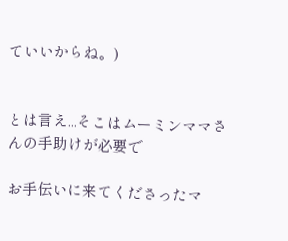ていいからね。)


とは言え...そこはムーミンママさんの手助けが必要で

お手伝いに来てくださったマ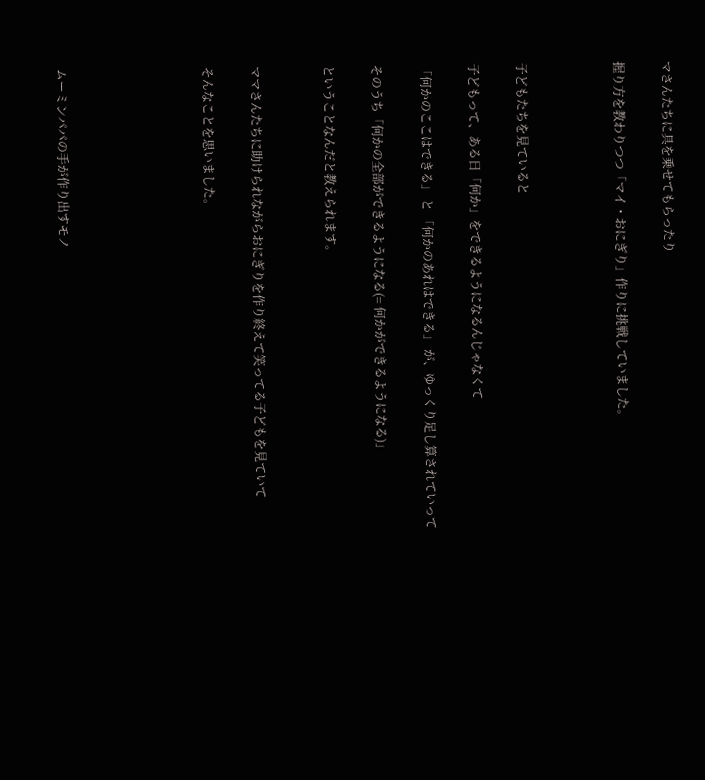マさんたちに具を乗せてもらったり

握り方を教わりつつ「マイ・おにぎり」作りに挑戦していました。



子どもたちを見ていると

子どもって、ある日「何か」をできるようになるんじゃなくて

「何かのここはできる」 と 「何かのあれはできる」 が、ゆっくり足し算されていって

そのうち「何かの全部ができるようになる(= 何かができるようになる)」

ということなんだと教えられます。


ママさんたちに助けられながらおにぎりを作り終えて笑ってる子どもを見ていて

そんなことを思いました。





ムーミンパパの手が作り出すモノ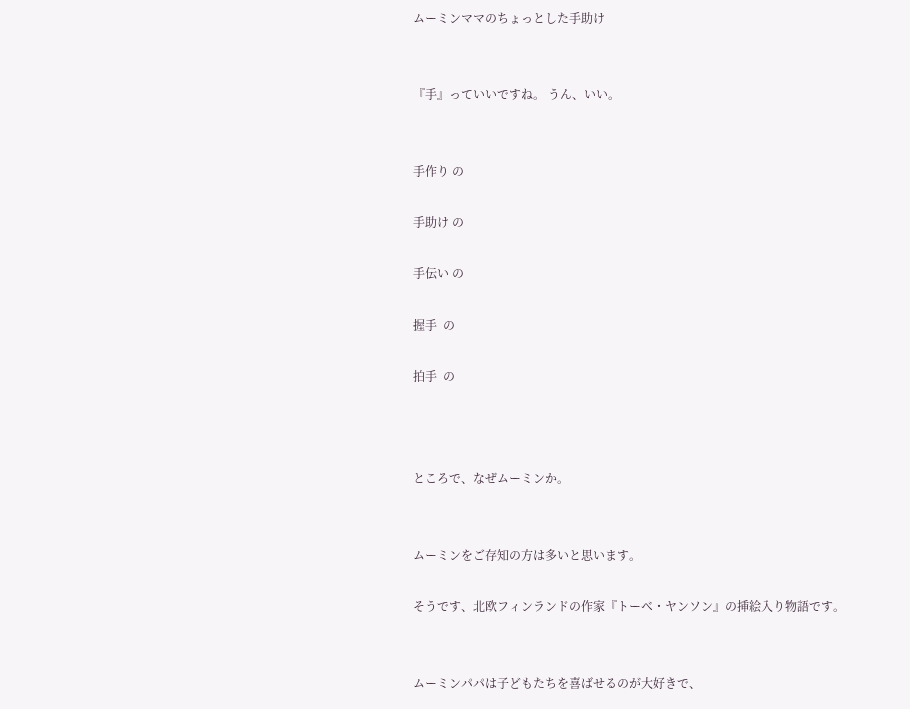ムーミンママのちょっとした手助け


『手』っていいですね。 うん、いい。


手作り の

手助け の

手伝い の

握手  の

拍手  の



ところで、なぜムーミンか。


ムーミンをご存知の方は多いと思います。

そうです、北欧フィンランドの作家『トーベ・ヤンソン』の挿絵入り物語です。


ムーミンパパは子どもたちを喜ばせるのが大好きで、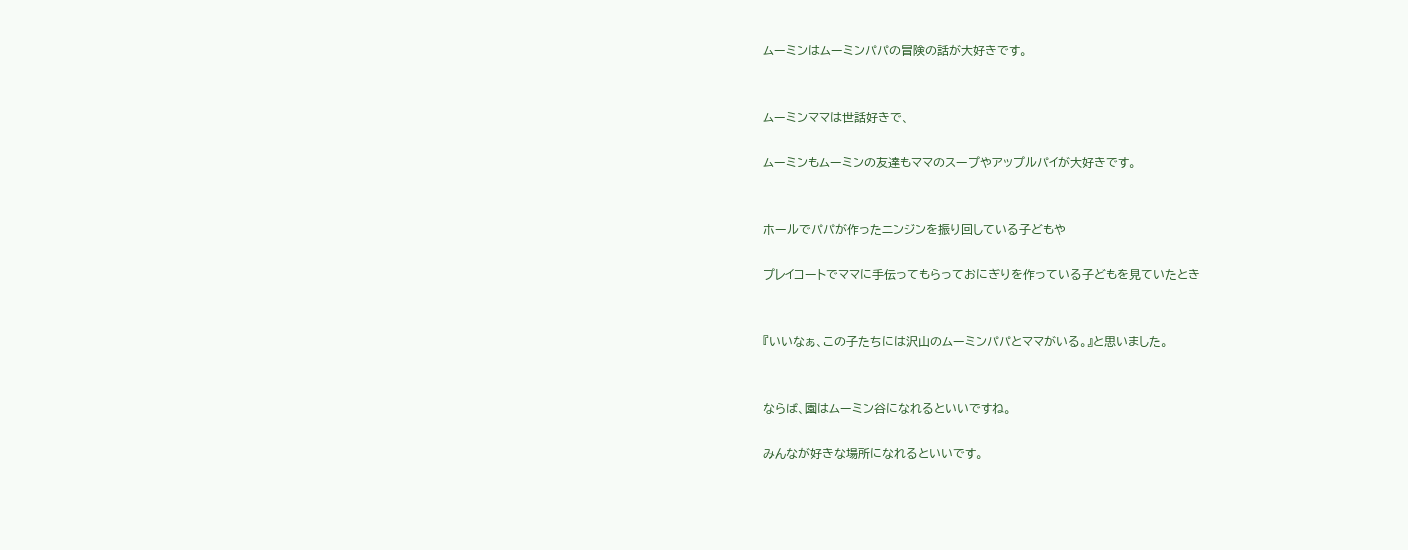ムーミンはムーミンパパの冒険の話が大好きです。


ムーミンママは世話好きで、

ムーミンもムーミンの友達もママのスープやアップルパイが大好きです。


ホールでパパが作ったニンジンを振り回している子どもや

プレイコートでママに手伝ってもらっておにぎりを作っている子どもを見ていたとき


『いいなぁ、この子たちには沢山のムーミンパパとママがいる。』と思いました。


ならば、園はムーミン谷になれるといいですね。

みんなが好きな場所になれるといいです。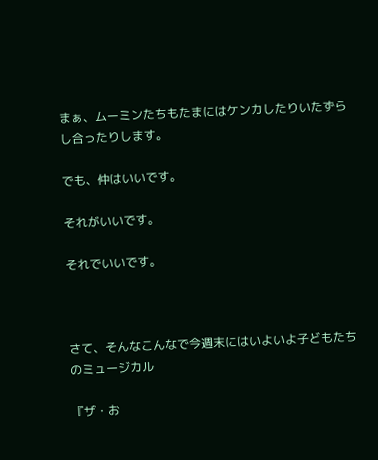まぁ、ムーミンたちもたまにはケンカしたりいたずらし合ったりします。

でも、仲はいいです。

それがいいです。

それでいいです。



さて、そんなこんなで今週末にはいよいよ子どもたちのミュージカル

『ザ・お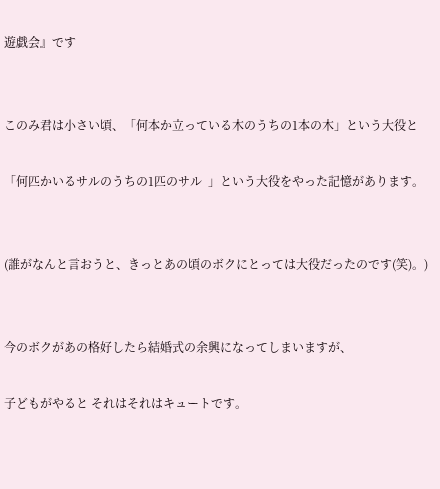遊戯会』です


このみ君は小さい頃、「何本か立っている木のうちの1本の木」という大役と

「何匹かいるサルのうちの1匹のサル  」という大役をやった記憶があります。


(誰がなんと言おうと、きっとあの頃のボクにとっては大役だったのです(笑)。)


今のボクがあの格好したら結婚式の余興になってしまいますが、

子どもがやると それはそれはキュートです。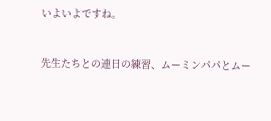いよいよですね。


先生たちとの連日の練習、ムーミンパパとムー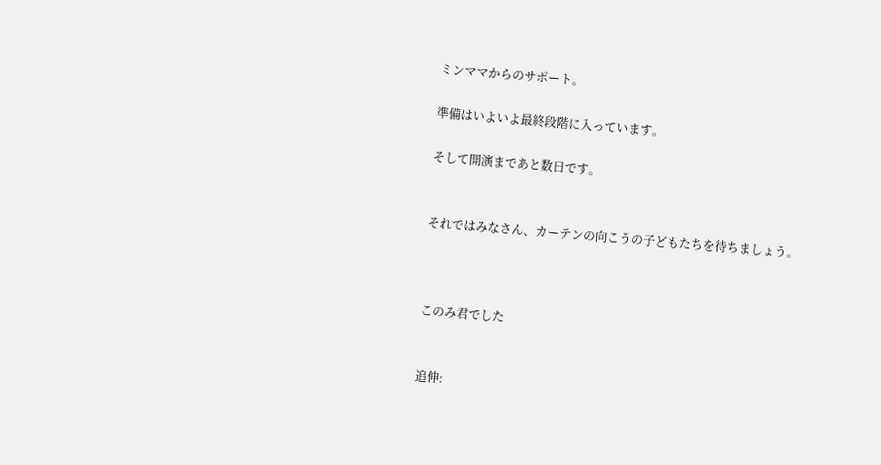ミンママからのサポート。

準備はいよいよ最終段階に入っています。

そして開演まであと数日です。


それではみなさん、カーテンの向こうの子どもたちを待ちましょう。



このみ君でした


追伸: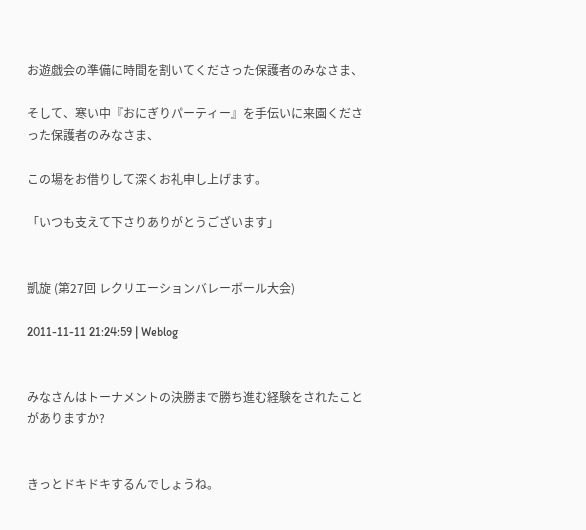お遊戯会の準備に時間を割いてくださった保護者のみなさま、

そして、寒い中『おにぎりパーティー』を手伝いに来園くださった保護者のみなさま、

この場をお借りして深くお礼申し上げます。

「いつも支えて下さりありがとうございます」


凱旋 (第27回 レクリエーションバレーボール大会)

2011-11-11 21:24:59 | Weblog


みなさんはトーナメントの決勝まで勝ち進む経験をされたことがありますか?


きっとドキドキするんでしょうね。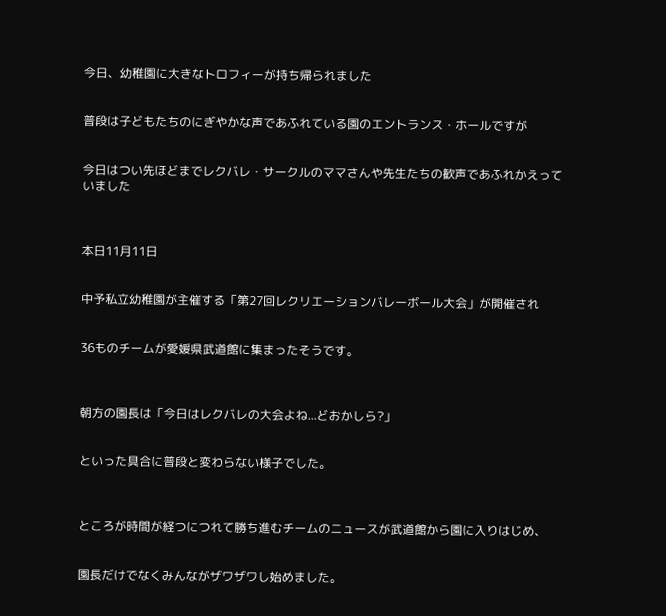今日、幼稚園に大きなトロフィーが持ち帰られました


普段は子どもたちのにぎやかな声であふれている園のエントランス・ホールですが


今日はつい先ほどまでレクバレ・サークルのママさんや先生たちの歓声であふれかえっていました



本日11月11日


中予私立幼稚園が主催する「第27回レクリエーションバレーボール大会」が開催され


36ものチームが愛媛県武道館に集まったそうです。



朝方の園長は「今日はレクバレの大会よね...どおかしら?」


といった具合に普段と変わらない様子でした。



ところが時間が経つにつれて勝ち進むチームのニュースが武道館から園に入りはじめ、


園長だけでなくみんながザワザワし始めました。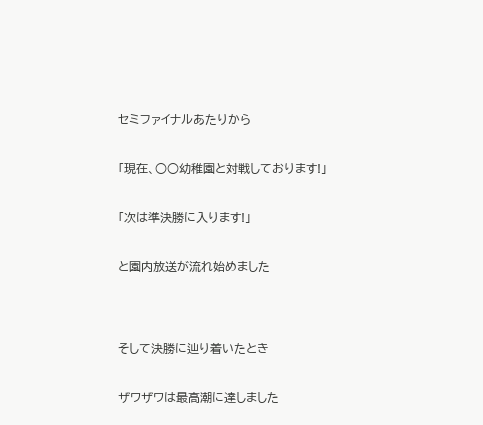セミファイナルあたりから


「現在、○○幼稚園と対戦しております!」


「次は準決勝に入ります!」


と園内放送が流れ始めました




そして決勝に辿り着いたとき


ザワザワは最高潮に達しました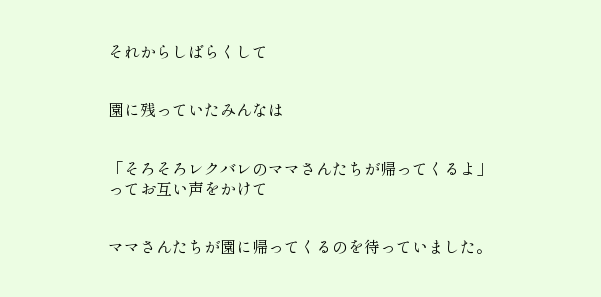それからしばらくして


園に残っていたみんなは


「そろそろレクバレのママさんたちが帰ってくるよ」ってお互い声をかけて


ママさんたちが園に帰ってくるのを待っていました。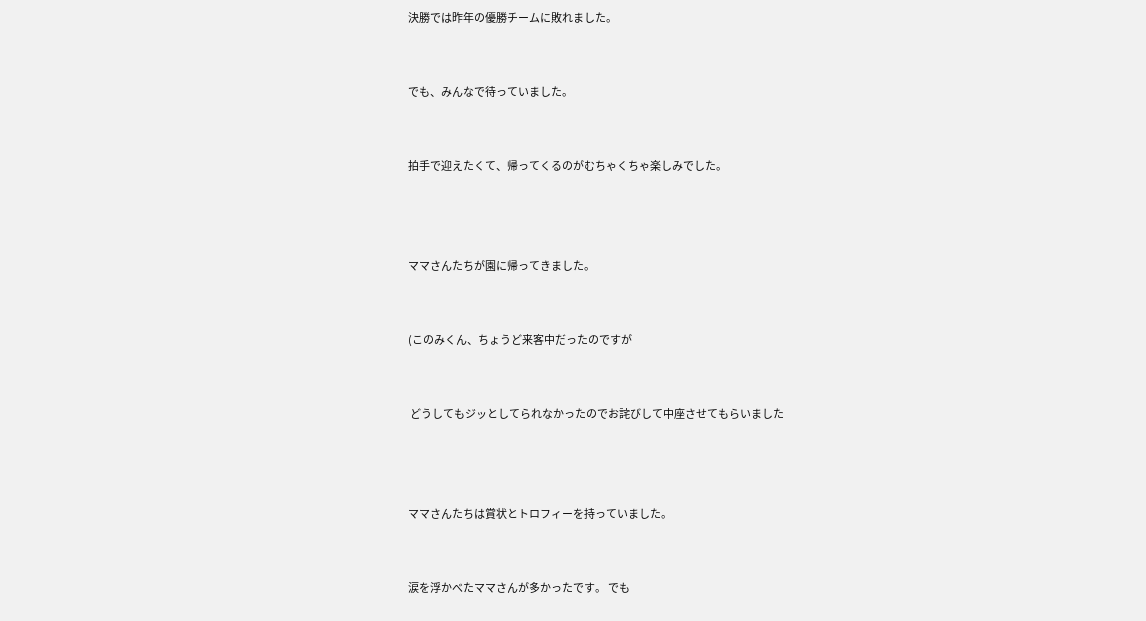決勝では昨年の優勝チームに敗れました。


でも、みんなで待っていました。


拍手で迎えたくて、帰ってくるのがむちゃくちゃ楽しみでした。



ママさんたちが園に帰ってきました。


(このみくん、ちょうど来客中だったのですが


 どうしてもジッとしてられなかったのでお詫びして中座させてもらいました



ママさんたちは賞状とトロフィーを持っていました。


涙を浮かべたママさんが多かったです。 でも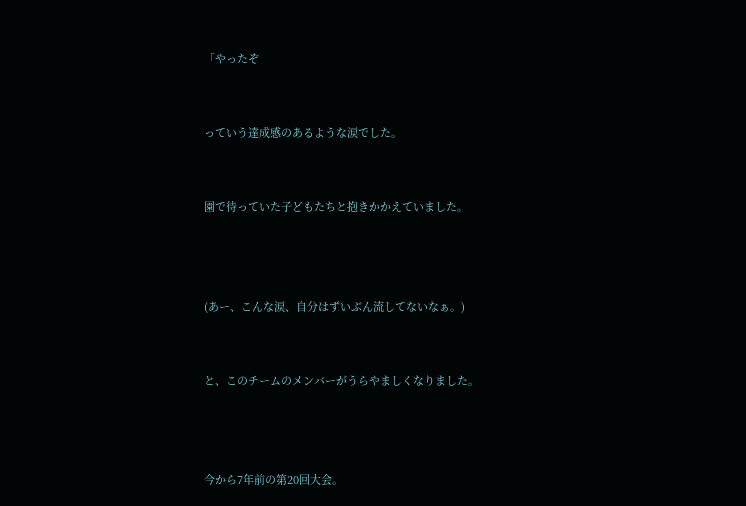「やったぞ


っていう達成感のあるような涙でした。


園で待っていた子どもたちと抱きかかえていました。



(あー、こんな涙、自分はずいぶん流してないなぁ。)


と、このチームのメンバーがうらやましくなりました。



今から7年前の第20回大会。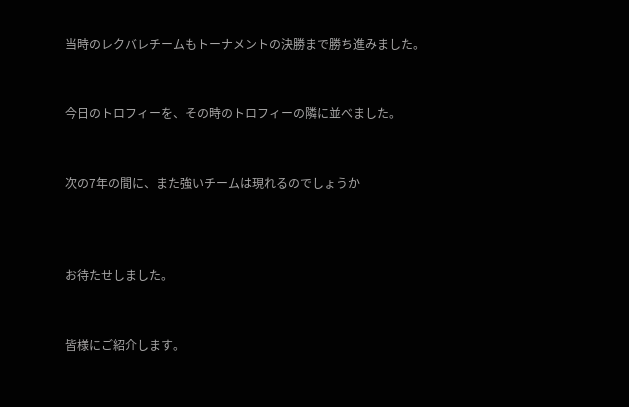当時のレクバレチームもトーナメントの決勝まで勝ち進みました。


今日のトロフィーを、その時のトロフィーの隣に並べました。


次の7年の間に、また強いチームは現れるのでしょうか



お待たせしました。


皆様にご紹介します。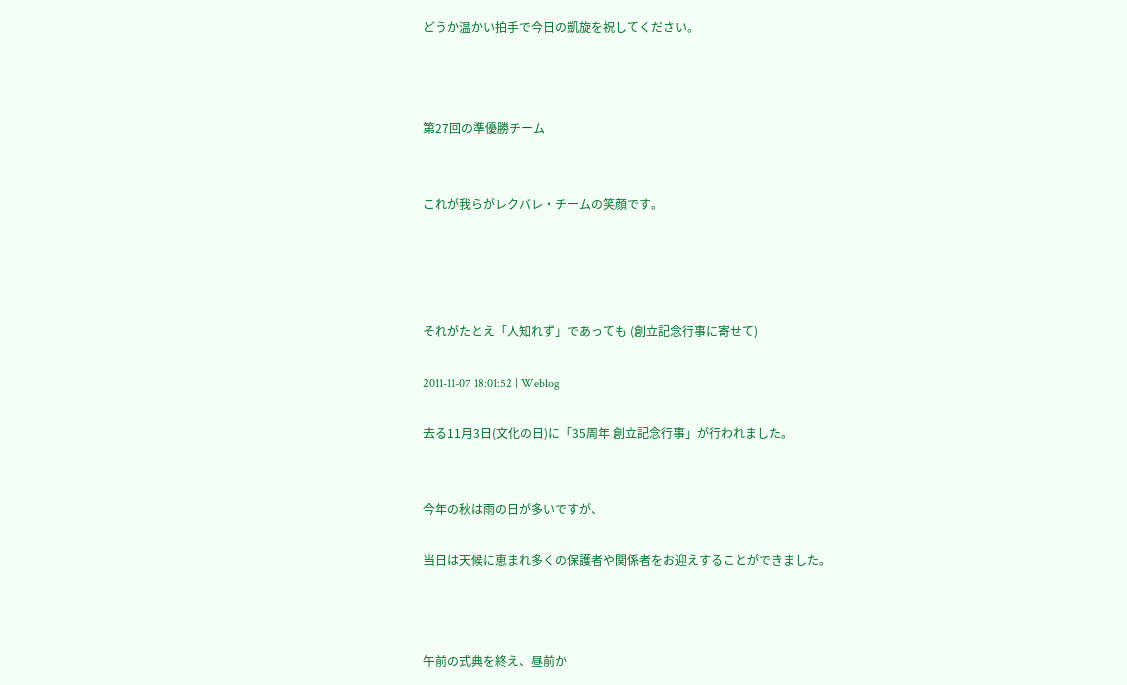どうか温かい拍手で今日の凱旋を祝してください。



第27回の準優勝チーム


これが我らがレクバレ・チームの笑顔です。




それがたとえ「人知れず」であっても (創立記念行事に寄せて)

2011-11-07 18:01:52 | Weblog

去る11月3日(文化の日)に「35周年 創立記念行事」が行われました。


今年の秋は雨の日が多いですが、

当日は天候に恵まれ多くの保護者や関係者をお迎えすることができました。



午前の式典を終え、昼前か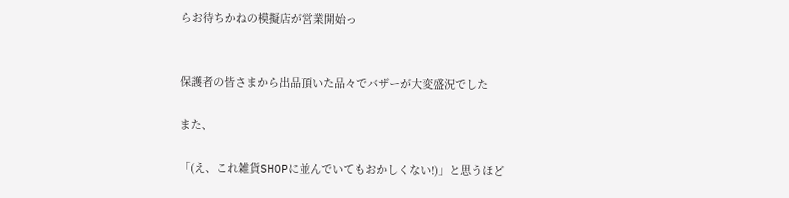らお待ちかねの模擬店が営業開始っ


保護者の皆さまから出品頂いた品々でバザーが大変盛況でした

また、

「(え、これ雑貨SHOPに並んでいてもおかしくない!)」と思うほど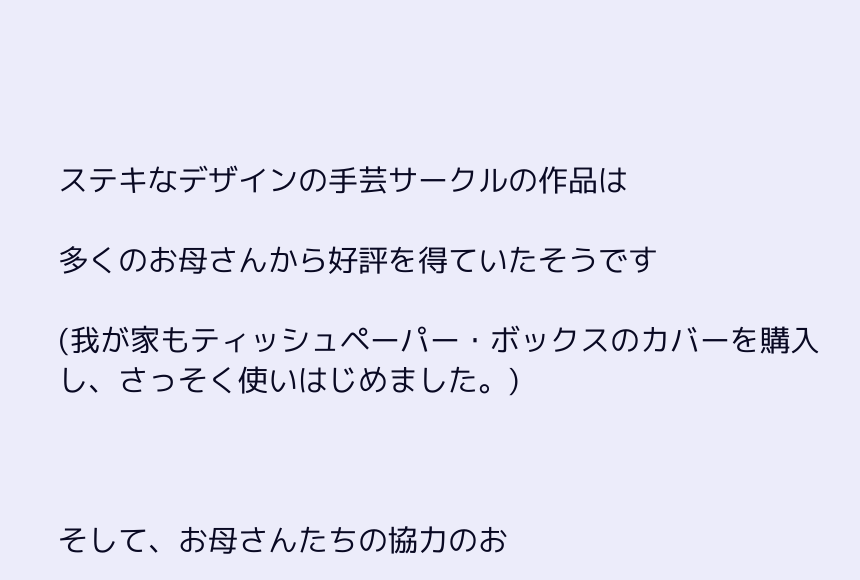ステキなデザインの手芸サークルの作品は

多くのお母さんから好評を得ていたそうです

(我が家もティッシュペーパー・ボックスのカバーを購入し、さっそく使いはじめました。)



そして、お母さんたちの協力のお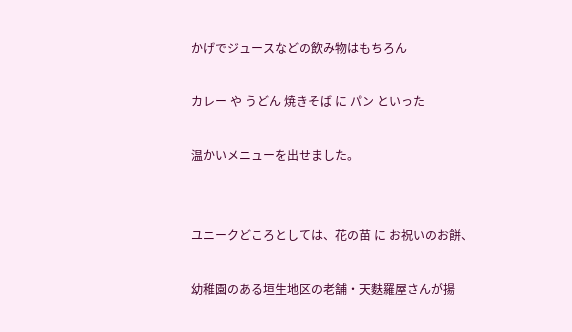かげでジュースなどの飲み物はもちろん

カレー や うどん 焼きそば に パン といった

温かいメニューを出せました。


ユニークどころとしては、花の苗 に お祝いのお餅、

幼稚園のある垣生地区の老舗・天麩羅屋さんが揚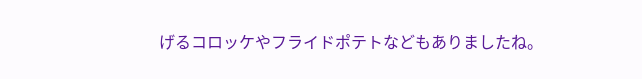げるコロッケやフライドポテトなどもありましたね。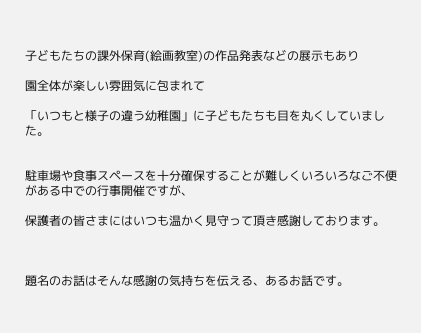子どもたちの課外保育(絵画教室)の作品発表などの展示もあり

園全体が楽しい雰囲気に包まれて

「いつもと様子の違う幼稚園」に子どもたちも目を丸くしていました。


駐車場や食事スペースを十分確保することが難しくいろいろなご不便がある中での行事開催ですが、

保護者の皆さまにはいつも温かく見守って頂き感謝しております。



題名のお話はそんな感謝の気持ちを伝える、あるお話です。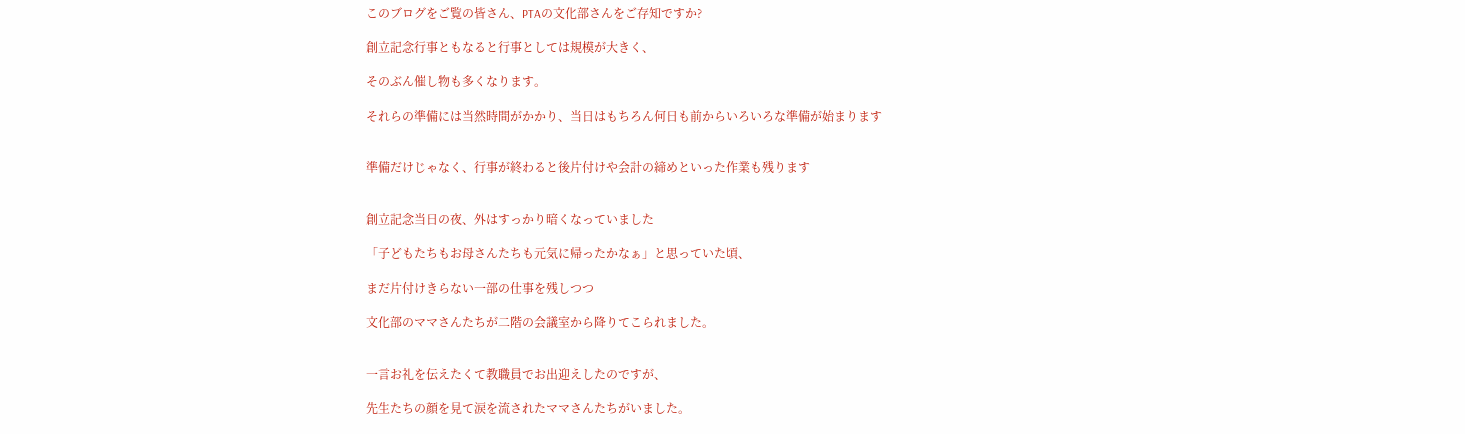このブログをご覧の皆さん、PTAの文化部さんをご存知ですか?

創立記念行事ともなると行事としては規模が大きく、

そのぶん催し物も多くなります。

それらの準備には当然時間がかかり、当日はもちろん何日も前からいろいろな準備が始まります


準備だけじゃなく、行事が終わると後片付けや会計の締めといった作業も残ります


創立記念当日の夜、外はすっかり暗くなっていました

「子どもたちもお母さんたちも元気に帰ったかなぁ」と思っていた頃、

まだ片付けきらない一部の仕事を残しつつ

文化部のママさんたちが二階の会議室から降りてこられました。


一言お礼を伝えたくて教職員でお出迎えしたのですが、

先生たちの顔を見て涙を流されたママさんたちがいました。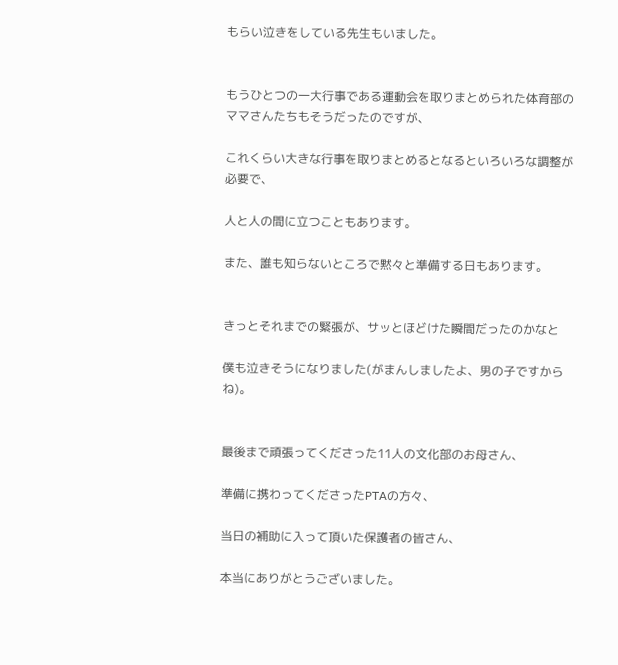もらい泣きをしている先生もいました。


もうひとつの一大行事である運動会を取りまとめられた体育部のママさんたちもそうだったのですが、

これくらい大きな行事を取りまとめるとなるといろいろな調整が必要で、

人と人の間に立つこともあります。

また、誰も知らないところで黙々と準備する日もあります。


きっとそれまでの緊張が、サッとほどけた瞬間だったのかなと

僕も泣きそうになりました(がまんしましたよ、男の子ですからね)。


最後まで頑張ってくださった11人の文化部のお母さん、

準備に携わってくださったPTAの方々、

当日の補助に入って頂いた保護者の皆さん、

本当にありがとうございました。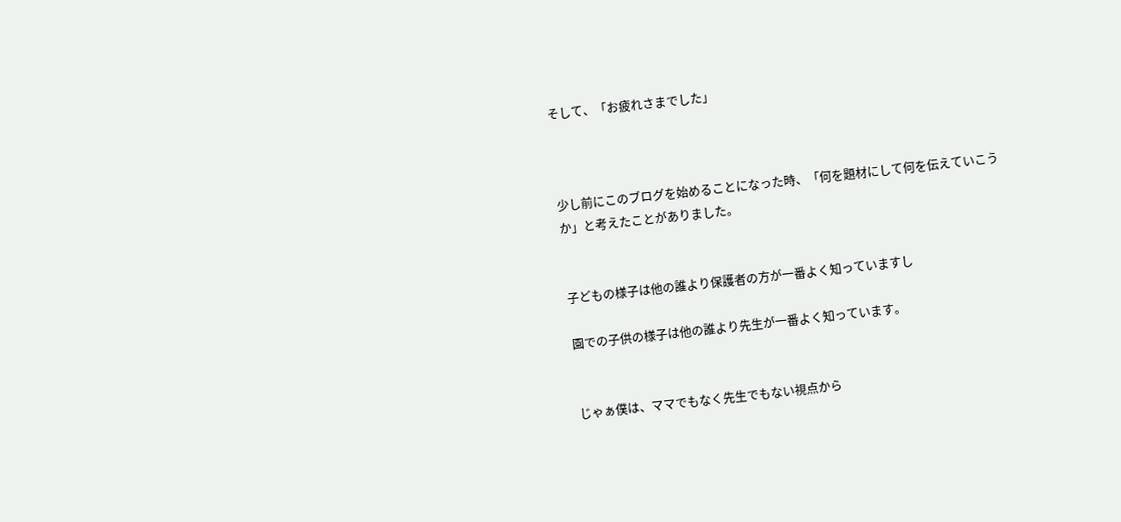そして、「お疲れさまでした」



少し前にこのブログを始めることになった時、「何を題材にして何を伝えていこうか」と考えたことがありました。


子どもの様子は他の誰より保護者の方が一番よく知っていますし

園での子供の様子は他の誰より先生が一番よく知っています。


じゃぁ僕は、ママでもなく先生でもない視点から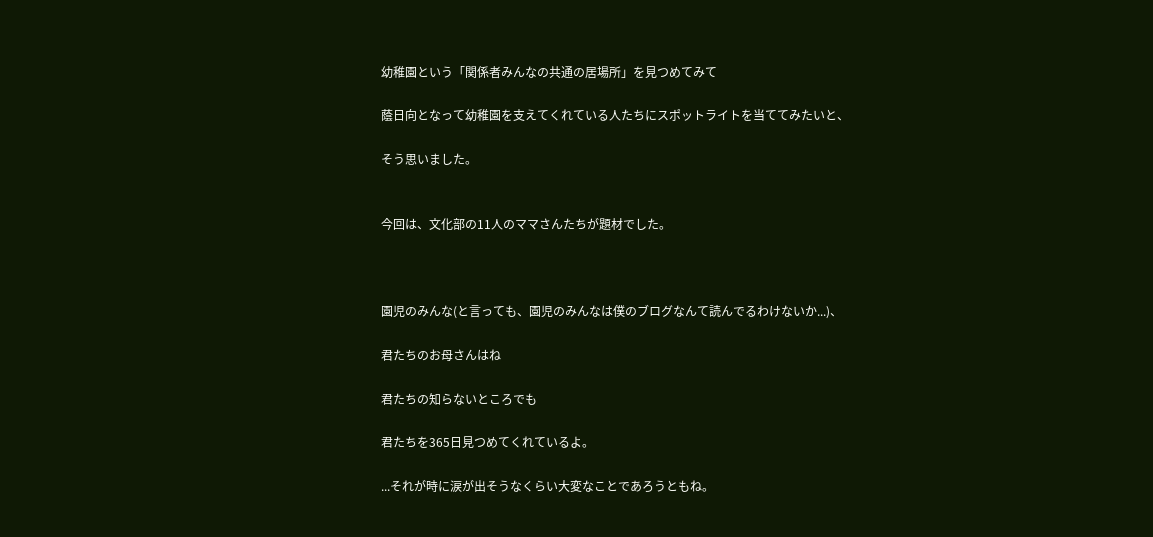幼稚園という「関係者みんなの共通の居場所」を見つめてみて

蔭日向となって幼稚園を支えてくれている人たちにスポットライトを当ててみたいと、

そう思いました。


今回は、文化部の11人のママさんたちが題材でした。



園児のみんな(と言っても、園児のみんなは僕のブログなんて読んでるわけないか...)、

君たちのお母さんはね

君たちの知らないところでも

君たちを365日見つめてくれているよ。

...それが時に涙が出そうなくらい大変なことであろうともね。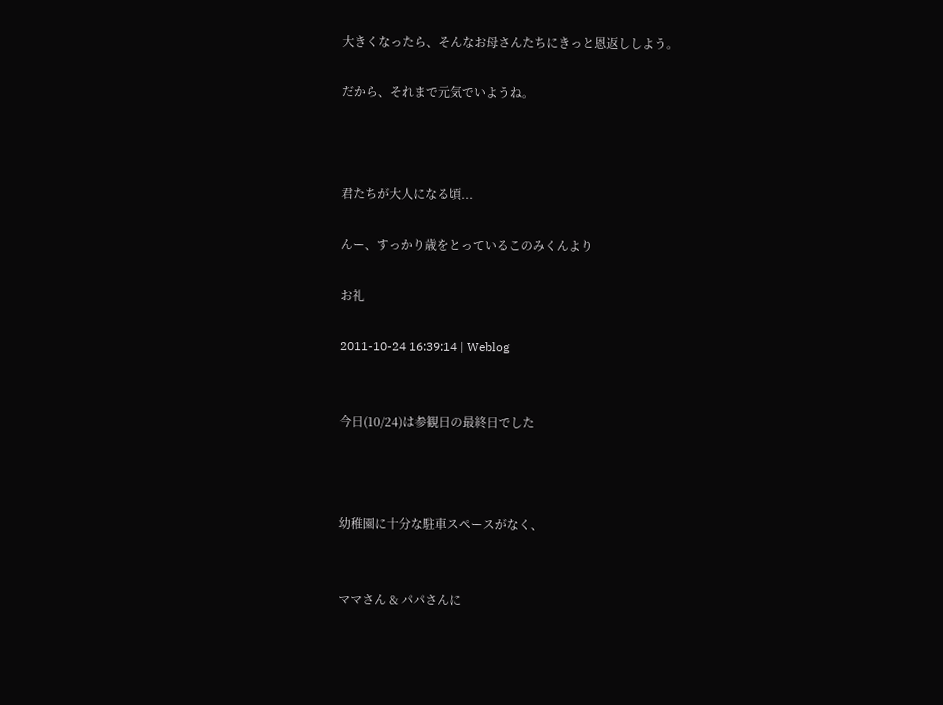大きくなったら、そんなお母さんたちにきっと恩返ししよう。

だから、それまで元気でいようね。



君たちが大人になる頃...

んー、すっかり歳をとっているこのみくんより

お礼

2011-10-24 16:39:14 | Weblog


今日(10/24)は参観日の最終日でした



幼稚園に十分な駐車スペースがなく、


ママさん & パパさんに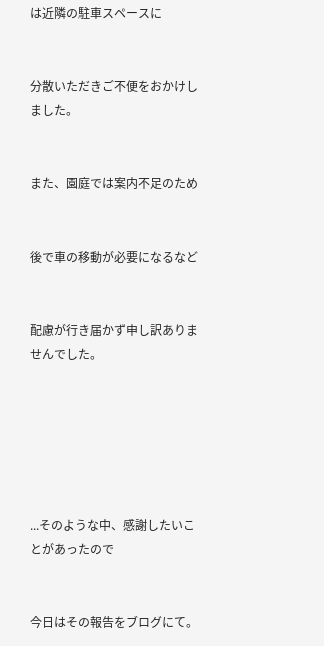は近隣の駐車スペースに


分散いただきご不便をおかけしました。


また、園庭では案内不足のため


後で車の移動が必要になるなど


配慮が行き届かず申し訳ありませんでした。






...そのような中、感謝したいことがあったので


今日はその報告をブログにて。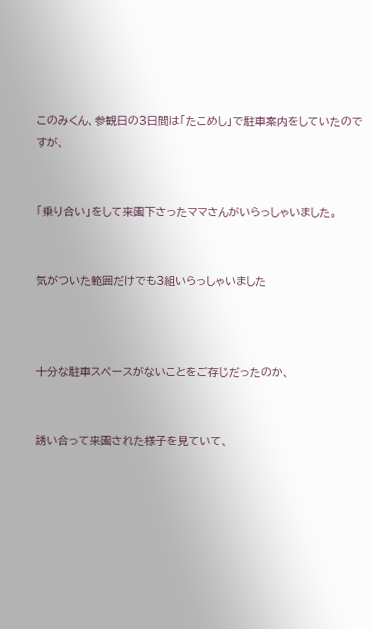このみくん、参観日の3日間は「たこめし」で駐車案内をしていたのですが、


「乗り合い」をして来園下さったママさんがいらっしゃいました。


気がついた範囲だけでも3組いらっしゃいました



十分な駐車スペースがないことをご存じだったのか、


誘い合って来園された様子を見ていて、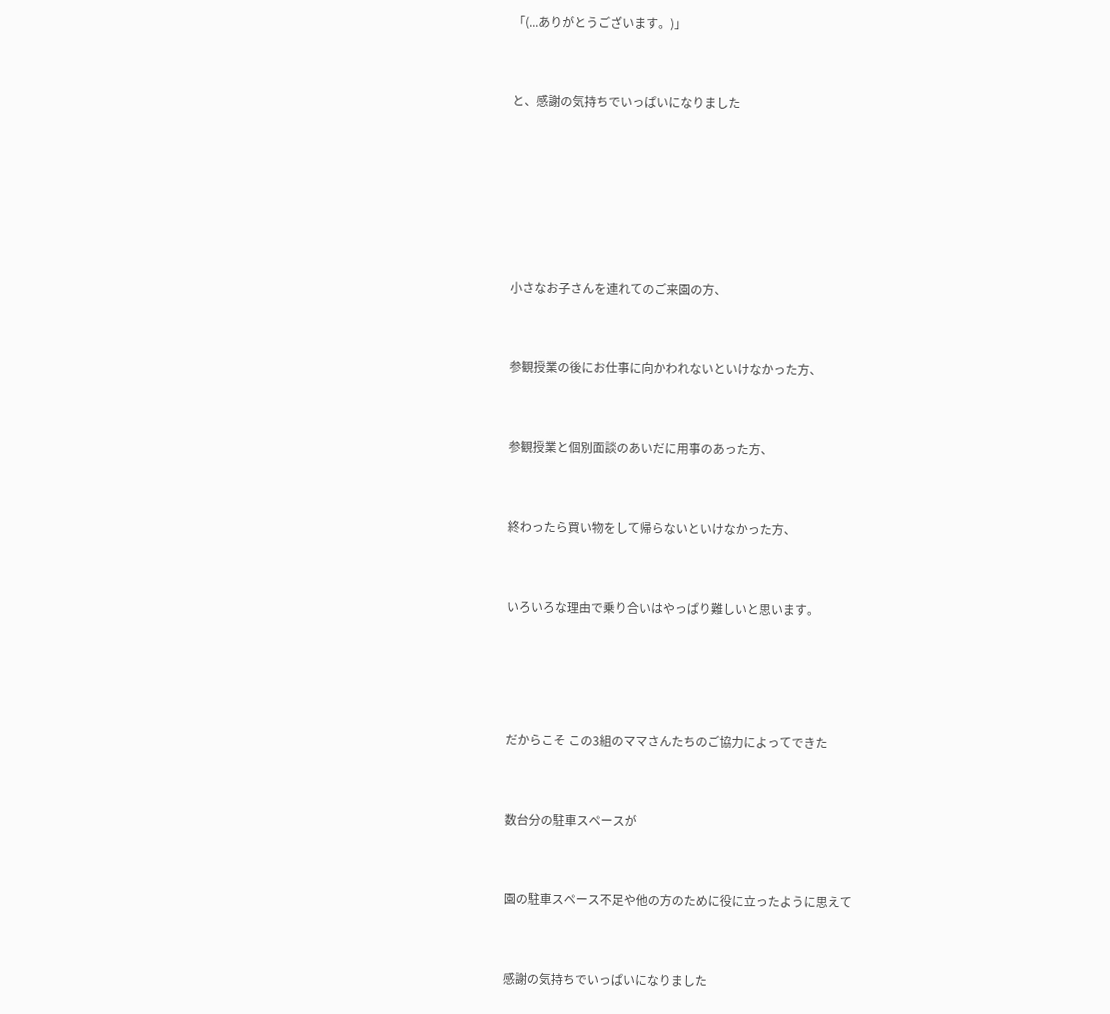「(...ありがとうございます。)」


と、感謝の気持ちでいっぱいになりました






小さなお子さんを連れてのご来園の方、


参観授業の後にお仕事に向かわれないといけなかった方、


参観授業と個別面談のあいだに用事のあった方、


終わったら買い物をして帰らないといけなかった方、


いろいろな理由で乗り合いはやっぱり難しいと思います。




だからこそ この3組のママさんたちのご協力によってできた


数台分の駐車スペースが


園の駐車スペース不足や他の方のために役に立ったように思えて


感謝の気持ちでいっぱいになりました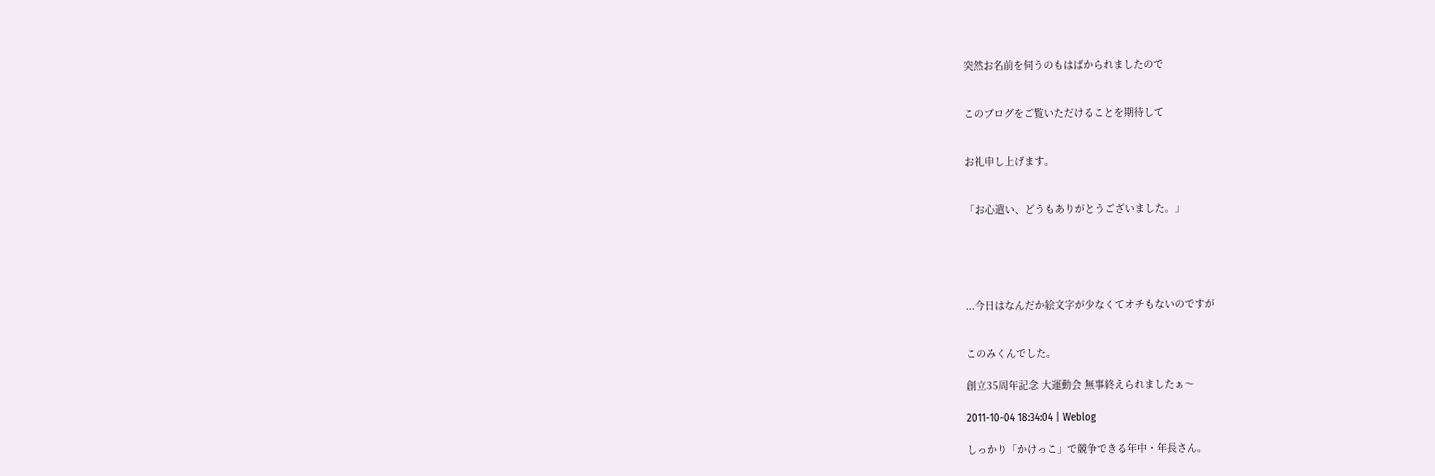突然お名前を伺うのもはばかられましたので


このブログをご覧いただけることを期待して


お礼申し上げます。


「お心遣い、どうもありがとうございました。」





...今日はなんだか絵文字が少なくてオチもないのですが


このみくんでした。

創立35周年記念 大運動会 無事終えられましたぁ〜

2011-10-04 18:34:04 | Weblog

しっかり「かけっこ」で競争できる年中・年長さん。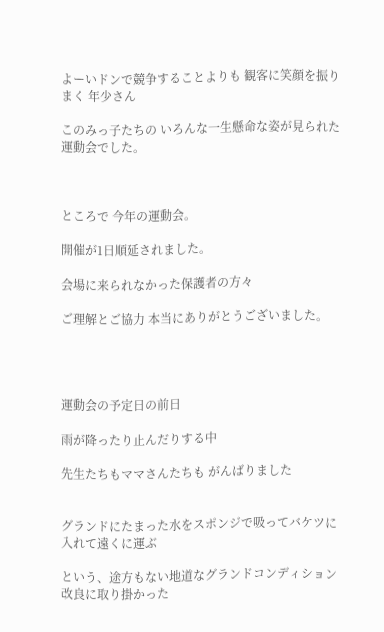よーいドンで競争することよりも 観客に笑顔を振りまく 年少さん

このみっ子たちの いろんな一生懸命な姿が見られた運動会でした。



ところで 今年の運動会。

開催が1日順延されました。

会場に来られなかった保護者の方々

ご理解とご協力 本当にありがとうございました。




運動会の予定日の前日

雨が降ったり止んだりする中

先生たちもママさんたちも がんばりました


グランドにたまった水をスポンジで吸ってバケツに入れて遠くに運ぶ

という、途方もない地道なグランドコンディション改良に取り掛かった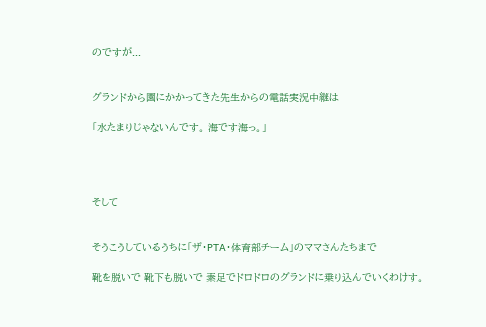のですが...


グランドから園にかかってきた先生からの電話実況中継は

「水たまりじゃないんです。 海です海っ。」




そして


そうこうしているうちに「ザ・PTA・体育部チーム」のママさんたちまで

靴を脱いで 靴下も脱いで 素足でドロドロのグランドに乗り込んでいくわけす。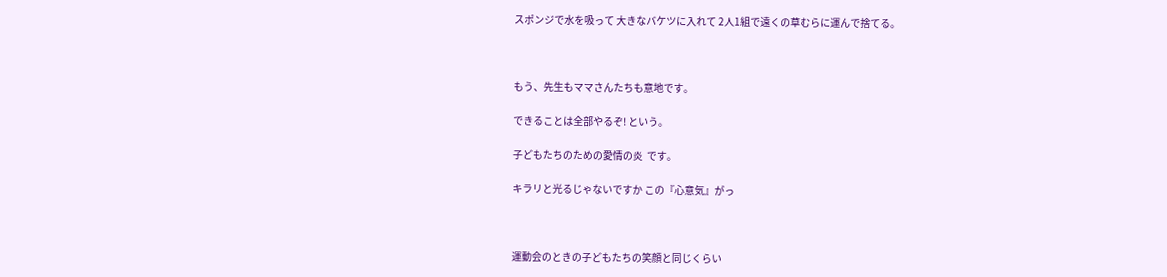スポンジで水を吸って 大きなバケツに入れて 2人1組で遠くの草むらに運んで捨てる。



もう、先生もママさんたちも意地です。

できることは全部やるぞ! という。

子どもたちのための愛情の炎  です。

キラリと光るじゃないですか この『心意気』がっ



運動会のときの子どもたちの笑顔と同じくらい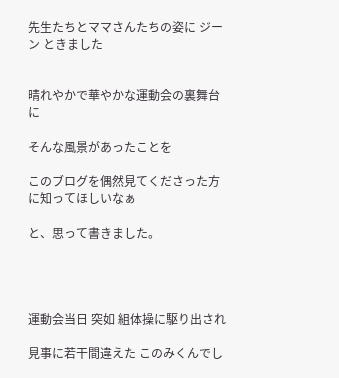先生たちとママさんたちの姿に ジーン ときました


晴れやかで華やかな運動会の裏舞台に

そんな風景があったことを

このブログを偶然見てくださった方に知ってほしいなぁ

と、思って書きました。




運動会当日 突如 組体操に駆り出され

見事に若干間違えた このみくんでし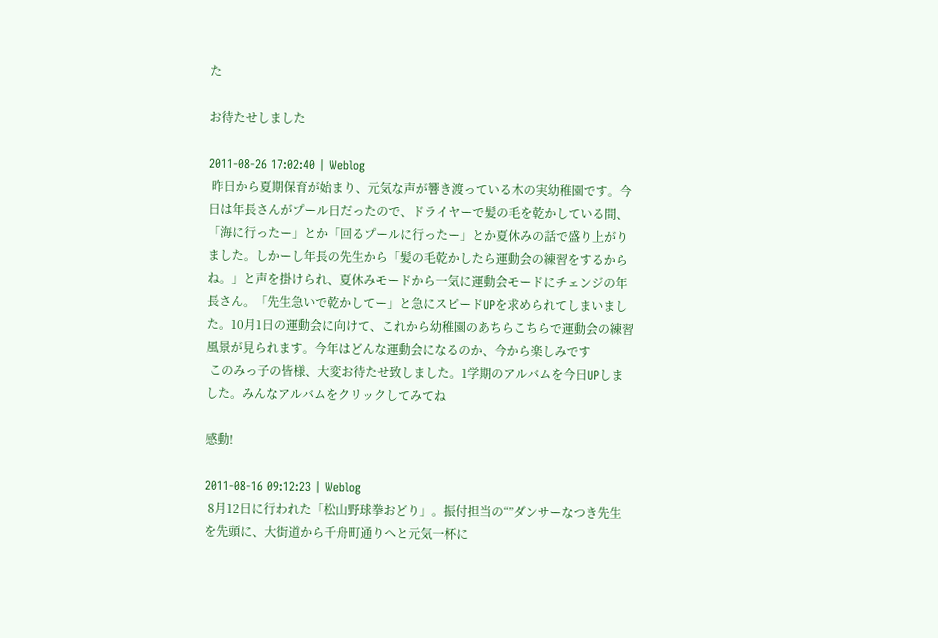た

お待たせしました

2011-08-26 17:02:40 | Weblog
 昨日から夏期保育が始まり、元気な声が響き渡っている木の実幼稚園です。今日は年長さんがプール日だったので、ドライヤーで髪の毛を乾かしている間、「海に行ったー」とか「回るプールに行ったー」とか夏休みの話で盛り上がりました。しかーし年長の先生から「髪の毛乾かしたら運動会の練習をするからね。」と声を掛けられ、夏休みモードから一気に運動会モードにチェンジの年長さん。「先生急いで乾かしてー」と急にスピードUPを求められてしまいました。10月1日の運動会に向けて、これから幼稚園のあちらこちらで運動会の練習風景が見られます。今年はどんな運動会になるのか、今から楽しみです
 このみっ子の皆様、大変お待たせ致しました。1学期のアルバムを今日UPしました。みんなアルバムをクリックしてみてね

感動!

2011-08-16 09:12:23 | Weblog
 8月12日に行われた「松山野球拳おどり」。振付担当の“”ダンサーなつき先生を先頭に、大街道から千舟町通りへと元気一杯に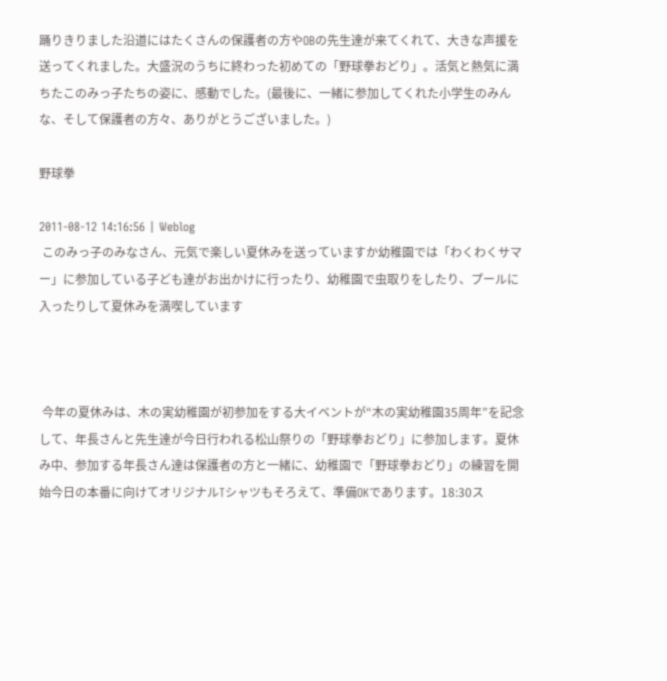踊りきりました沿道にはたくさんの保護者の方やOBの先生達が来てくれて、大きな声援を送ってくれました。大盛況のうちに終わった初めての「野球拳おどり」。活気と熱気に満ちたこのみっ子たちの姿に、感動でした。(最後に、一緒に参加してくれた小学生のみんな、そして保護者の方々、ありがとうございました。)

野球拳

2011-08-12 14:16:56 | Weblog
 このみっ子のみなさん、元気で楽しい夏休みを送っていますか幼稚園では「わくわくサマー」に参加している子ども達がお出かけに行ったり、幼稚園で虫取りをしたり、プールに入ったりして夏休みを満喫しています



 今年の夏休みは、木の実幼稚園が初参加をする大イベントが“木の実幼稚園35周年”を記念して、年長さんと先生達が今日行われる松山祭りの「野球拳おどり」に参加します。夏休み中、参加する年長さん達は保護者の方と一緒に、幼稚園で「野球拳おどり」の練習を開始今日の本番に向けてオリジナルTシャツもそろえて、準備OKであります。18:30ス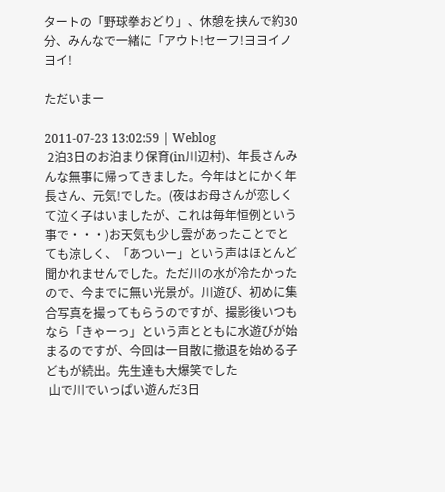タートの「野球拳おどり」、休憩を挟んで約30分、みんなで一緒に「アウト!セーフ!ヨヨイノヨイ!

ただいまー

2011-07-23 13:02:59 | Weblog
 2泊3日のお泊まり保育(in川辺村)、年長さんみんな無事に帰ってきました。今年はとにかく年長さん、元気!でした。(夜はお母さんが恋しくて泣く子はいましたが、これは毎年恒例という事で・・・)お天気も少し雲があったことでとても涼しく、「あついー」という声はほとんど聞かれませんでした。ただ川の水が冷たかったので、今までに無い光景が。川遊び、初めに集合写真を撮ってもらうのですが、撮影後いつもなら「きゃーっ」という声とともに水遊びが始まるのですが、今回は一目散に撤退を始める子どもが続出。先生達も大爆笑でした
 山で川でいっぱい遊んだ3日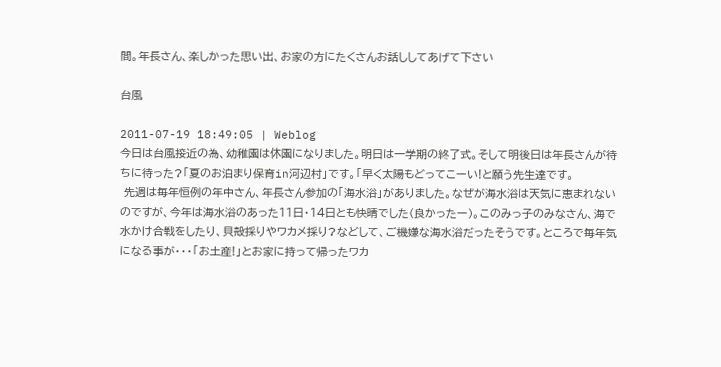間。年長さん、楽しかった思い出、お家の方にたくさんお話ししてあげて下さい

台風

2011-07-19 18:49:05 | Weblog
今日は台風接近の為、幼稚園は休園になりました。明日は一学期の終了式。そして明後日は年長さんが待ちに待った?「夏のお泊まり保育in河辺村」です。「早く太陽もどってこーい!と願う先生達です。
 先週は毎年恒例の年中さん、年長さん参加の「海水浴」がありました。なぜが海水浴は天気に恵まれないのですが、今年は海水浴のあった11日・14日とも快晴でした(良かったー)。このみっ子のみなさん、海で水かけ合戦をしたり、貝殻採りやワカメ採り?などして、ご機嫌な海水浴だったそうです。ところで毎年気になる事が・・・「お土産!」とお家に持って帰ったワカ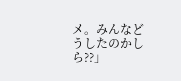メ。みんなどうしたのかしら??」